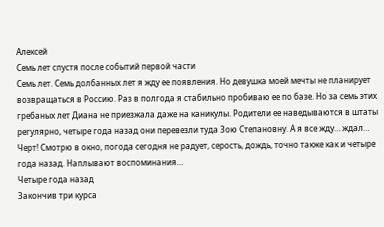Алексей
Семь лет спустя после событий первой части
Семь лет. Семь долбанных лет я жду ее появления. Но девушка моей мечты не планирует возвращаться в Россию. Раз в полгода я стабильно пробиваю ее по базе. Но за семь этих гребаных лет Диана не приезжала даже на каникулы. Родители ее наведываются в штаты регулярно, четыре года назад они перевезли туда Зою Степановну. А я все жду… ждал… Черт! Смотрю в окно, погода сегодня не радует, серость, дождь, точно также как и четыре года назад. Наплывают воспоминания…
Четыре года назад
Закончив три курса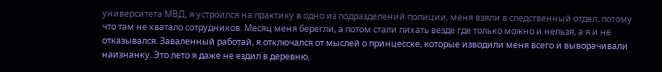университета МВД, я устроился на практику в одно из подразделений полиции, меня взяли в следственный отдел, потому что там не хватало сотрудников. Месяц меня берегли, а потом стали пихать везде где только можно и нельзя, а я и не отказывался. Заваленный работай, я отключался от мыслей о принцесске, которые изводили меня всего и выворачивали наизнанку. Это лето я даже не ездил в деревню,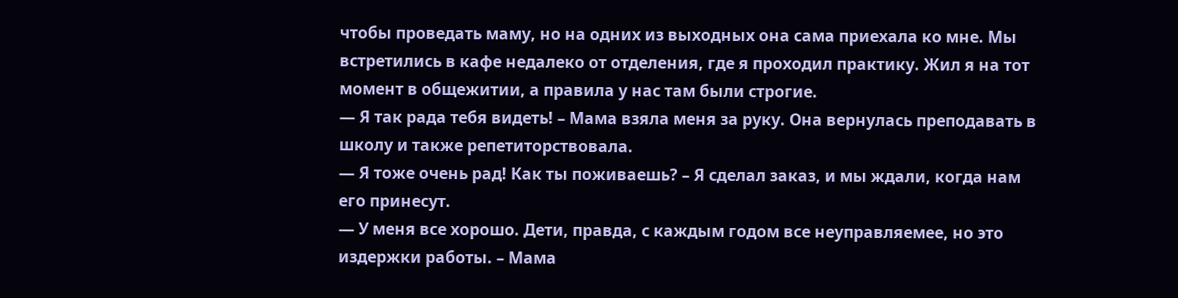чтобы проведать маму, но на одних из выходных она сама приехала ко мне. Мы встретились в кафе недалеко от отделения, где я проходил практику. Жил я на тот момент в общежитии, а правила у нас там были строгие.
— Я так рада тебя видеть! – Мама взяла меня за руку. Она вернулась преподавать в школу и также репетиторствовала.
— Я тоже очень рад! Как ты поживаешь? – Я сделал заказ, и мы ждали, когда нам его принесут.
— У меня все хорошо. Дети, правда, с каждым годом все неуправляемее, но это издержки работы. – Мама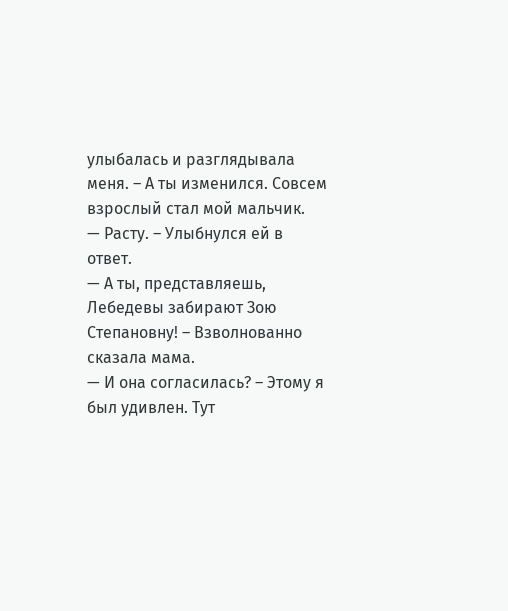улыбалась и разглядывала меня. – А ты изменился. Совсем взрослый стал мой мальчик.
— Расту. – Улыбнулся ей в ответ.
— А ты, представляешь, Лебедевы забирают Зою Степановну! – Взволнованно сказала мама.
— И она согласилась? – Этому я был удивлен. Тут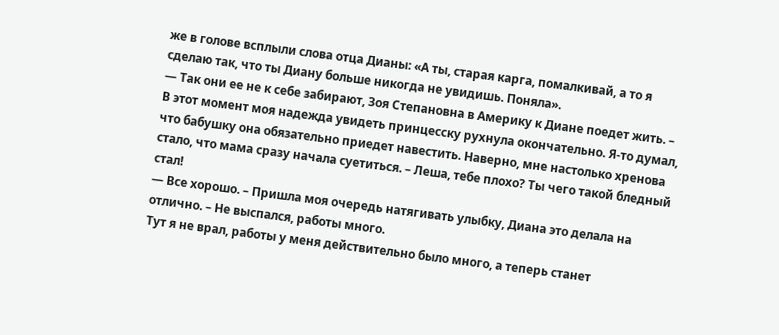же в голове всплыли слова отца Дианы: «А ты, старая карга, помалкивай, а то я сделаю так, что ты Диану больше никогда не увидишь. Поняла».
— Так они ее не к себе забирают, Зоя Степановна в Америку к Диане поедет жить. – В этот момент моя надежда увидеть принцесску рухнула окончательно. Я-то думал, что бабушку она обязательно приедет навестить. Наверно, мне настолько хренова стало, что мама сразу начала суетиться. – Леша, тебе плохо? Ты чего такой бледный стал!
— Все хорошо. – Пришла моя очередь натягивать улыбку, Диана это делала на отлично. – Не выспался, работы много.
Тут я не врал, работы у меня действительно было много, а теперь станет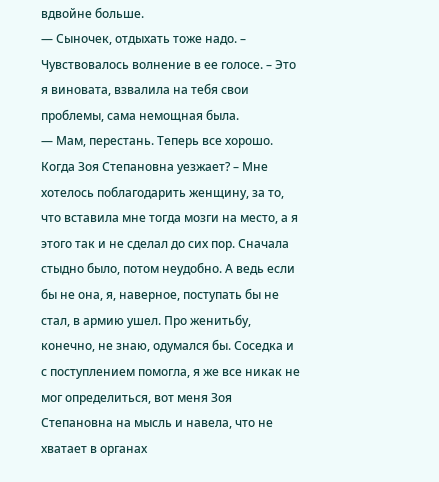вдвойне больше.
— Сыночек, отдыхать тоже надо. – Чувствовалось волнение в ее голосе. – Это я виновата, взвалила на тебя свои проблемы, сама немощная была.
— Мам, перестань. Теперь все хорошо. Когда Зоя Степановна уезжает? – Мне хотелось поблагодарить женщину, за то, что вставила мне тогда мозги на место, а я этого так и не сделал до сих пор. Сначала стыдно было, потом неудобно. А ведь если бы не она, я, наверное, поступать бы не стал, в армию ушел. Про женитьбу, конечно, не знаю, одумался бы. Соседка и с поступлением помогла, я же все никак не мог определиться, вот меня Зоя Степановна на мысль и навела, что не хватает в органах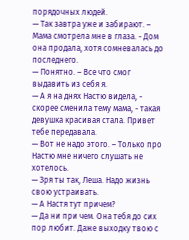порядочных людей.
— Так завтра уже и забирают. – Мама смотрела мне в глаза. - Дом она продала, хотя сомневалась до последнего.
— Понятно. – Все что смог выдавить из себя я.
— А я на днях Настю видела, - скорее сменила тему мама, - такая девушка красивая стала. Привет тебе передавала.
— Вот не надо этого. – Только про Настю мне ничего слушать не хотелось.
— Зря ты так, Леша. Надо жизнь свою устраивать.
— А Настя тут причем?
— Да ни при чем. Она тебя до сих пор любит. Даже выходку твою с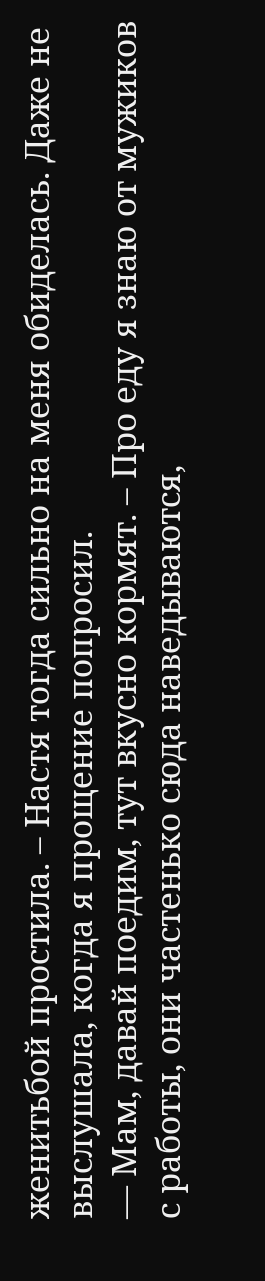женитьбой простила. – Настя тогда сильно на меня обиделась. Даже не выслушала, когда я прощение попросил.
— Мам, давай поедим, тут вкусно кормят. – Про еду я знаю от мужиков с работы, они частенько сюда наведываются,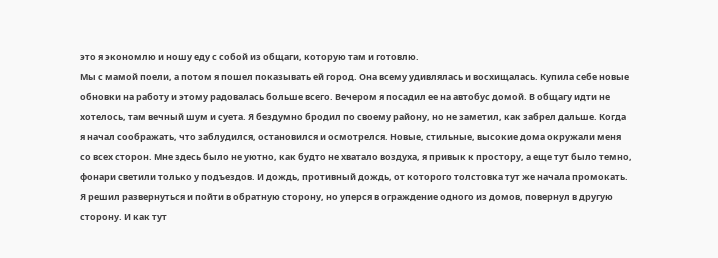это я экономлю и ношу еду с собой из общаги, которую там и готовлю.
Мы с мамой поели, а потом я пошел показывать ей город. Она всему удивлялась и восхищалась. Купила себе новые обновки на работу и этому радовалась больше всего. Вечером я посадил ее на автобус домой. В общагу идти не хотелось, там вечный шум и суета. Я бездумно бродил по своему району, но не заметил, как забрел дальше. Когда я начал соображать, что заблудился, остановился и осмотрелся. Новые, стильные, высокие дома окружали меня со всех сторон. Мне здесь было не уютно, как будто не хватало воздуха, я привык к простору, а еще тут было темно, фонари светили только у подъездов. И дождь, противный дождь, от которого толстовка тут же начала промокать. Я решил развернуться и пойти в обратную сторону, но уперся в ограждение одного из домов, повернул в другую сторону. И как тут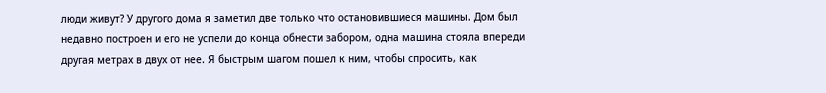люди живут? У другого дома я заметил две только что остановившиеся машины. Дом был недавно построен и его не успели до конца обнести забором, одна машина стояла впереди другая метрах в двух от нее. Я быстрым шагом пошел к ним, чтобы спросить, как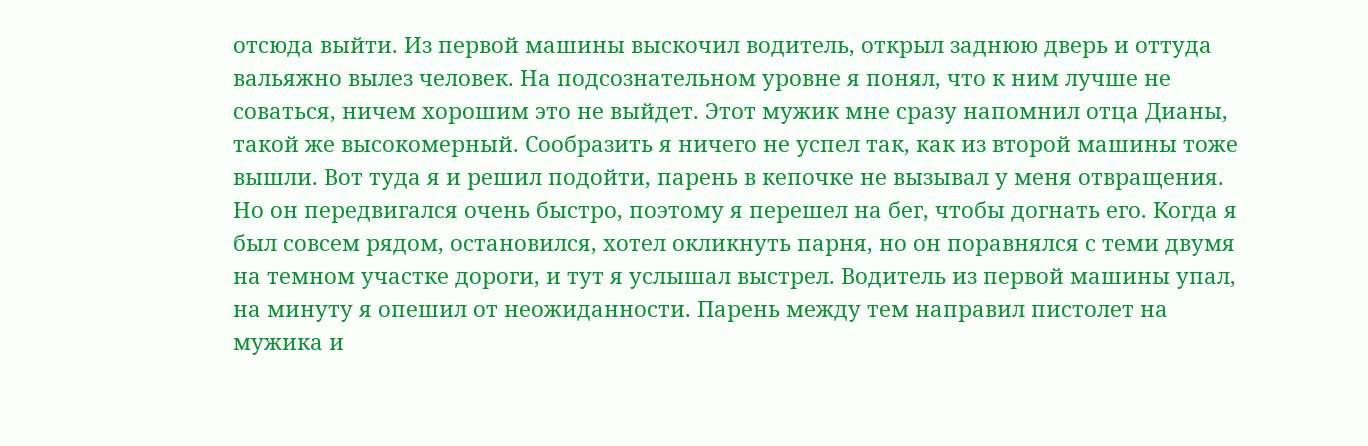отсюда выйти. Из первой машины выскочил водитель, открыл заднюю дверь и оттуда вальяжно вылез человек. На подсознательном уровне я понял, что к ним лучше не соваться, ничем хорошим это не выйдет. Этот мужик мне сразу напомнил отца Дианы, такой же высокомерный. Сообразить я ничего не успел так, как из второй машины тоже вышли. Вот туда я и решил подойти, парень в кепочке не вызывал у меня отвращения. Но он передвигался очень быстро, поэтому я перешел на бег, чтобы догнать его. Когда я был совсем рядом, остановился, хотел окликнуть парня, но он поравнялся с теми двумя на темном участке дороги, и тут я услышал выстрел. Водитель из первой машины упал, на минуту я опешил от неожиданности. Парень между тем направил пистолет на мужика и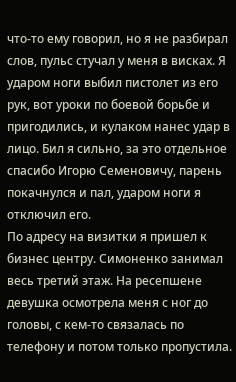что-то ему говорил, но я не разбирал слов, пульс стучал у меня в висках. Я ударом ноги выбил пистолет из его рук, вот уроки по боевой борьбе и пригодились, и кулаком нанес удар в лицо. Бил я сильно, за это отдельное спасибо Игорю Семеновичу, парень покачнулся и пал, ударом ноги я отключил его.
По адресу на визитки я пришел к бизнес центру. Симоненко занимал весь третий этаж. На ресепшене девушка осмотрела меня с ног до головы, с кем-то связалась по телефону и потом только пропустила.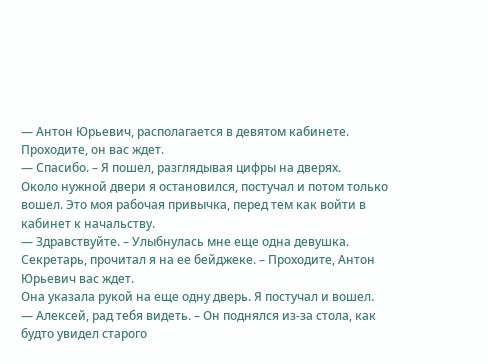— Антон Юрьевич, располагается в девятом кабинете. Проходите, он вас ждет.
— Спасибо. – Я пошел, разглядывая цифры на дверях.
Около нужной двери я остановился, постучал и потом только вошел. Это моя рабочая привычка, перед тем как войти в кабинет к начальству.
— Здравствуйте. – Улыбнулась мне еще одна девушка. Секретарь, прочитал я на ее бейджеке. – Проходите, Антон Юрьевич вас ждет.
Она указала рукой на еще одну дверь. Я постучал и вошел.
— Алексей, рад тебя видеть. – Он поднялся из-за стола, как будто увидел старого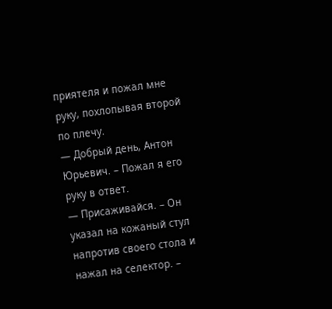приятеля и пожал мне руку, похлопывая второй по плечу.
— Добрый день, Антон Юрьевич. – Пожал я его руку в ответ.
— Присаживайся. – Он указал на кожаный стул напротив своего стола и нажал на селектор. –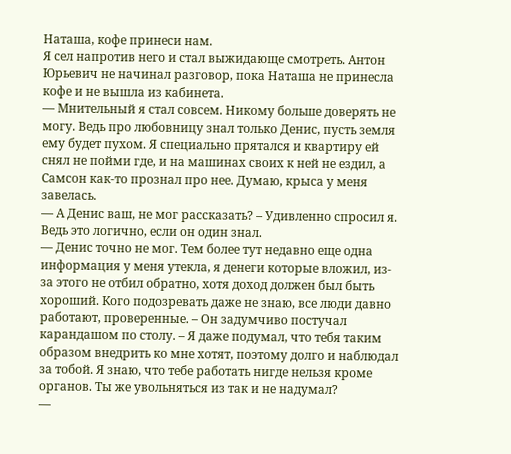Наташа, кофе принеси нам.
Я сел напротив него и стал выжидающе смотреть. Антон Юрьевич не начинал разговор, пока Наташа не принесла кофе и не вышла из кабинета.
— Мнительный я стал совсем. Никому больше доверять не могу. Ведь про любовницу знал только Денис, пусть земля ему будет пухом. Я специально прятался и квартиру ей снял не пойми где, и на машинах своих к ней не ездил, а Самсон как-то прознал про нее. Думаю, крыса у меня завелась.
— А Денис ваш, не мог рассказать? – Удивленно спросил я. Ведь это логично, если он один знал.
— Денис точно не мог. Тем более тут недавно еще одна информация у меня утекла, я денеги которые вложил, из-за этого не отбил обратно, хотя доход должен был быть хороший. Кого подозревать даже не знаю, все люди давно работают, проверенные. – Он задумчиво постучал карандашом по столу. – Я даже подумал, что тебя таким образом внедрить ко мне хотят, поэтому долго и наблюдал за тобой. Я знаю, что тебе работать нигде нельзя кроме органов. Ты же увольняться из так и не надумал?
—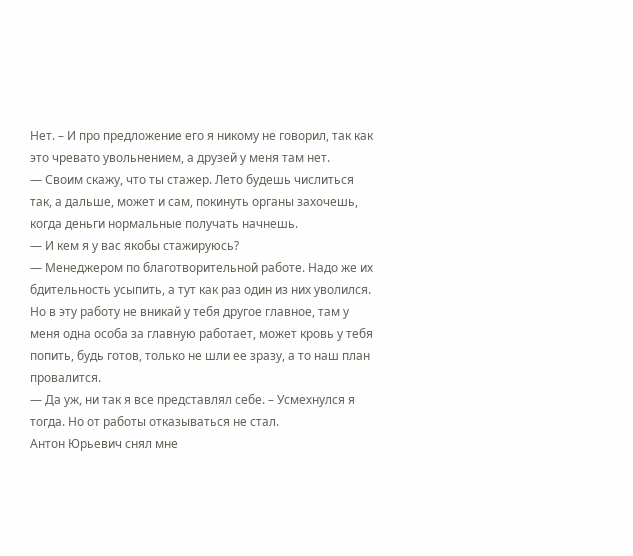Нет. – И про предложение его я никому не говорил, так как это чревато увольнением, а друзей у меня там нет.
— Своим скажу, что ты стажер. Лето будешь числиться так, а дальше, может и сам, покинуть органы захочешь, когда деньги нормальные получать начнешь.
— И кем я у вас якобы стажируюсь?
— Менеджером по благотворительной работе. Надо же их бдительность усыпить, а тут как раз один из них уволился. Но в эту работу не вникай у тебя другое главное, там у меня одна особа за главную работает, может кровь у тебя попить, будь готов, только не шли ее зразу, а то наш план провалится.
— Да уж, ни так я все представлял себе. – Усмехнулся я тогда. Но от работы отказываться не стал.
Антон Юрьевич снял мне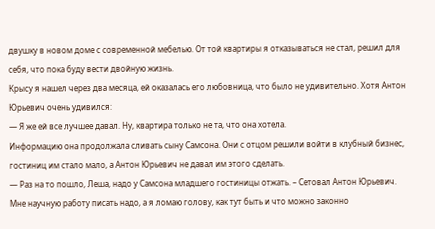двушку в новом доме с современной мебелью. От той квартиры я отказываться не стал, решил для себя, что пока буду вести двойную жизнь.
Крысу я нашел через два месяца, ей оказалась его любовница, что было не удивительно. Хотя Антон Юрьевич очень удивился:
— Я же ей все лучшее давал. Ну, квартира только не та, что она хотела.
Информацию она продолжала сливать сыну Самсона. Они с отцом решили войти в клубный бизнес, гостиниц им стало мало, а Антон Юрьевич не давал им этого сделать.
— Раз на то пошло, Леша, надо у Самсона младшего гостиницы отжать. – Сетовал Антон Юрьевич.
Мне научную работу писать надо, а я ломаю голову, как тут быть и что можно законно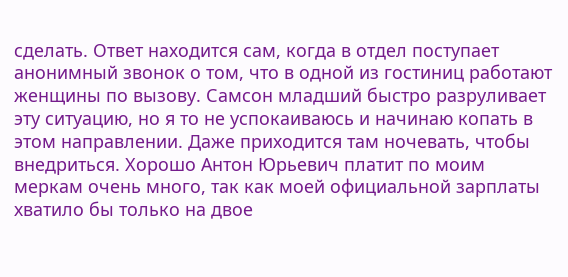сделать. Ответ находится сам, когда в отдел поступает анонимный звонок о том, что в одной из гостиниц работают женщины по вызову. Самсон младший быстро разруливает эту ситуацию, но я то не успокаиваюсь и начинаю копать в этом направлении. Даже приходится там ночевать, чтобы внедриться. Хорошо Антон Юрьевич платит по моим меркам очень много, так как моей официальной зарплаты хватило бы только на двое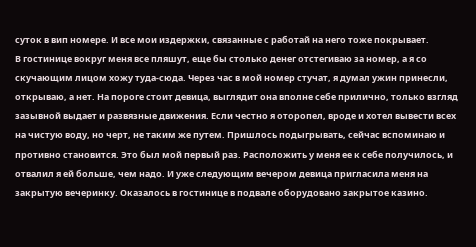суток в вип номере. И все мои издержки, связанные с работай на него тоже покрывает.
В гостинице вокруг меня все пляшут, еще бы столько денег отстегиваю за номер, а я со скучающим лицом хожу туда-сюда. Через час в мой номер стучат, я думал ужин принесли, открываю, а нет. На пороге стоит девица, выглядит она вполне себе прилично, только взгляд зазывной выдает и развязные движения. Если честно я оторопел, вроде и хотел вывести всех на чистую воду, но черт, не таким же путем. Пришлось подыгрывать, сейчас вспоминаю и противно становится. Это был мой первый раз. Расположить у меня ее к себе получилось, и отвалил я ей больше, чем надо. И уже следующим вечером девица пригласила меня на закрытую вечеринку. Оказалось в гостинице в подвале оборудовано закрытое казино.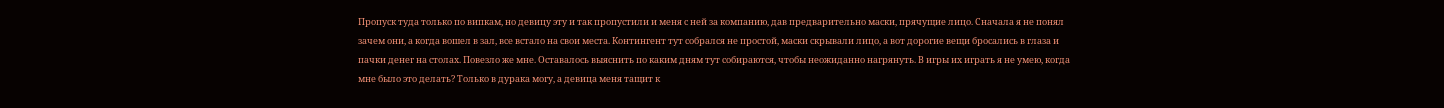Пропуск туда только по випкам, но девицу эту и так пропустили и меня с ней за компанию, дав предварительно маски, прячущие лицо. Сначала я не понял зачем они, а когда вошел в зал, все встало на свои места. Контингент тут собрался не простой, маски скрывали лицо, а вот дорогие вещи бросались в глаза и пачки денег на столах. Повезло же мне. Оставалось выяснить по каким дням тут собираются, чтобы неожиданно нагрянуть. В игры их играть я не умею, когда мне было это делать? Только в дурака могу, а девица меня тащит к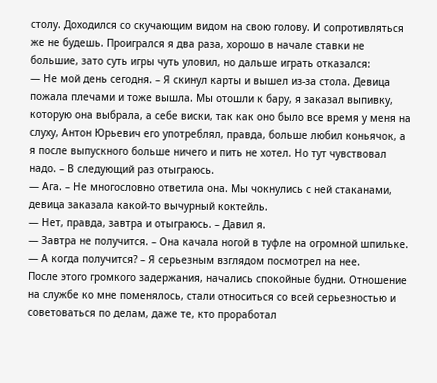столу. Доходился со скучающим видом на свою голову. И сопротивляться же не будешь. Проигрался я два раза, хорошо в начале ставки не большие, зато суть игры чуть уловил, но дальше играть отказался:
— Не мой день сегодня. – Я скинул карты и вышел из-за стола. Девица пожала плечами и тоже вышла. Мы отошли к бару, я заказал выпивку, которую она выбрала, а себе виски, так как оно было все время у меня на слуху, Антон Юрьевич его употреблял, правда, больше любил коньячок, а я после выпускного больше ничего и пить не хотел. Но тут чувствовал надо. – В следующий раз отыграюсь.
— Ага. – Не многословно ответила она. Мы чокнулись с ней стаканами, девица заказала какой-то вычурный коктейль.
— Нет, правда, завтра и отыграюсь. – Давил я.
— Завтра не получится. – Она качала ногой в туфле на огромной шпильке.
— А когда получится? – Я серьезным взглядом посмотрел на нее.
После этого громкого задержания, начались спокойные будни. Отношение на службе ко мне поменялось, стали относиться со всей серьезностью и советоваться по делам, даже те, кто проработал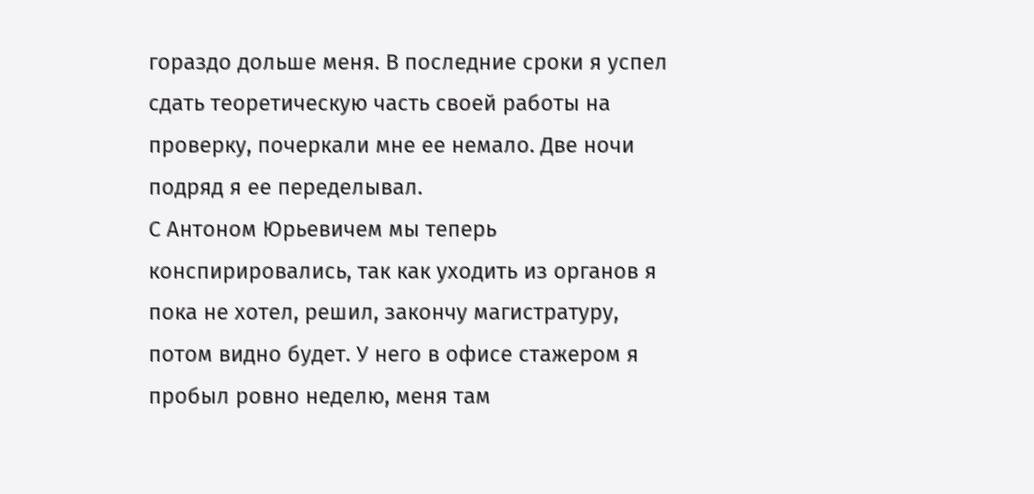гораздо дольше меня. В последние сроки я успел сдать теоретическую часть своей работы на проверку, почеркали мне ее немало. Две ночи подряд я ее переделывал.
С Антоном Юрьевичем мы теперь конспирировались, так как уходить из органов я пока не хотел, решил, закончу магистратуру, потом видно будет. У него в офисе стажером я пробыл ровно неделю, меня там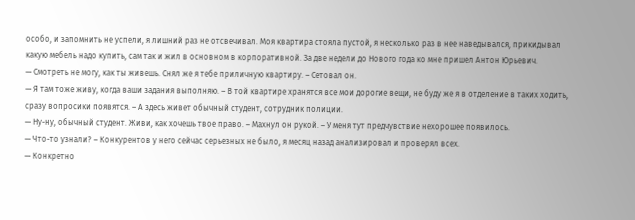особо, и запомнить не успели, я лишний раз не отсвечивал. Моя квартира стояла пустой, я несколько раз в нее наведывался, прикидывал какую мебель надо купить, сам так и жил в основном в корпоративной. За две недели до Нового года ко мне пришел Антон Юрьевич.
— Смотреть не могу, как ты живешь. Снял же я тебе приличную квартиру. – Сетовал он.
— Я там тоже живу, когда ваши задания выполняю. – В той квартире хранятся все мои дорогие вещи, не буду же я в отделение в таких ходить, сразу вопросики появятся. – А здесь живет обычный студент, сотрудник полиции.
— Ну-ну, обычный студент. Живи, как хочешь твое право. – Махнул он рукой. – У меня тут предчувствие нехорошее появилось.
— Что-то узнали? – Конкурентов у него сейчас серьезных не было, я месяц назад анализировал и проверял всех.
— Конкретно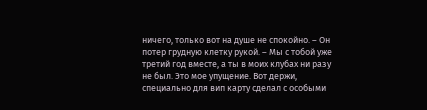ничего, только вот на душе не спокойно. – Он потер грудную клетку рукой. – Мы с тобой уже третий год вместе, а ты в моих клубах ни разу не был. Это мое упущение. Вот держи, специально для вип карту сделал с особыми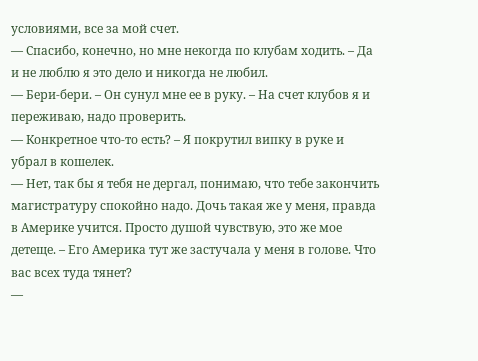условиями, все за мой счет.
— Спасибо, конечно, но мне некогда по клубам ходить. – Да и не люблю я это дело и никогда не любил.
— Бери-бери. – Он сунул мне ее в руку. – На счет клубов я и переживаю, надо проверить.
— Конкретное что-то есть? – Я покрутил випку в руке и убрал в кошелек.
— Нет, так бы я тебя не дергал, понимаю, что тебе закончить магистратуру спокойно надо. Дочь такая же у меня, правда в Америке учится. Просто душой чувствую, это же мое детеще. – Его Америка тут же застучала у меня в голове. Что вас всех туда тянет?
—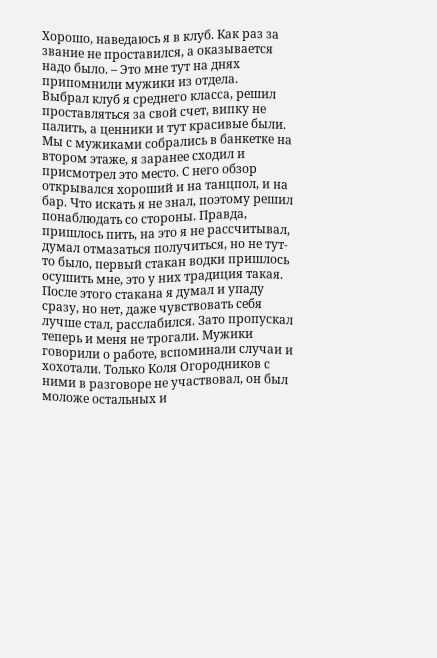Хорошо, наведаюсь я в клуб. Как раз за звание не проставился, а оказывается надо было. – Это мне тут на днях припомнили мужики из отдела.
Выбрал клуб я среднего класса, решил проставляться за свой счет, випку не палить, а ценники и тут красивые были. Мы с мужиками собрались в банкетке на втором этаже, я заранее сходил и присмотрел это место. С него обзор открывался хороший и на танцпол, и на бар. Что искать я не знал, поэтому решил понаблюдать со стороны. Правда, пришлось пить, на это я не рассчитывал, думал отмазаться получиться, но не тут-то было, первый стакан водки пришлось осушить мне, это у них традиция такая. После этого стакана я думал и упаду сразу, но нет, даже чувствовать себя лучше стал, расслабился. Зато пропускал теперь и меня не трогали. Мужики говорили о работе, вспоминали случаи и хохотали. Только Коля Огородников с ними в разговоре не участвовал, он был моложе остальных и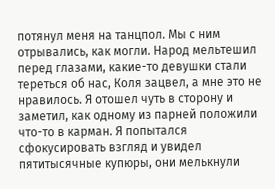потянул меня на танцпол. Мы с ним отрывались, как могли. Народ мельтешил перед глазами, какие-то девушки стали тереться об нас, Коля зацвел, а мне это не нравилось. Я отошел чуть в сторону и заметил, как одному из парней положили что-то в карман. Я попытался сфокусировать взгляд и увидел пятитысячные купюры, они мелькнули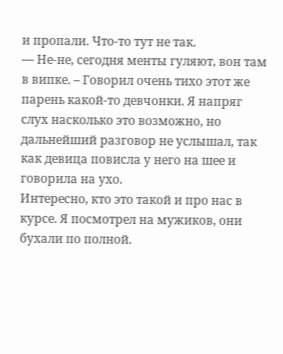и пропали. Что-то тут не так.
— Не-не, сегодня менты гуляют, вон там в випке. – Говорил очень тихо этот же парень какой-то девчонки. Я напряг слух насколько это возможно, но дальнейший разговор не услышал, так как девица повисла у него на шее и говорила на ухо.
Интересно, кто это такой и про нас в курсе. Я посмотрел на мужиков, они бухали по полной.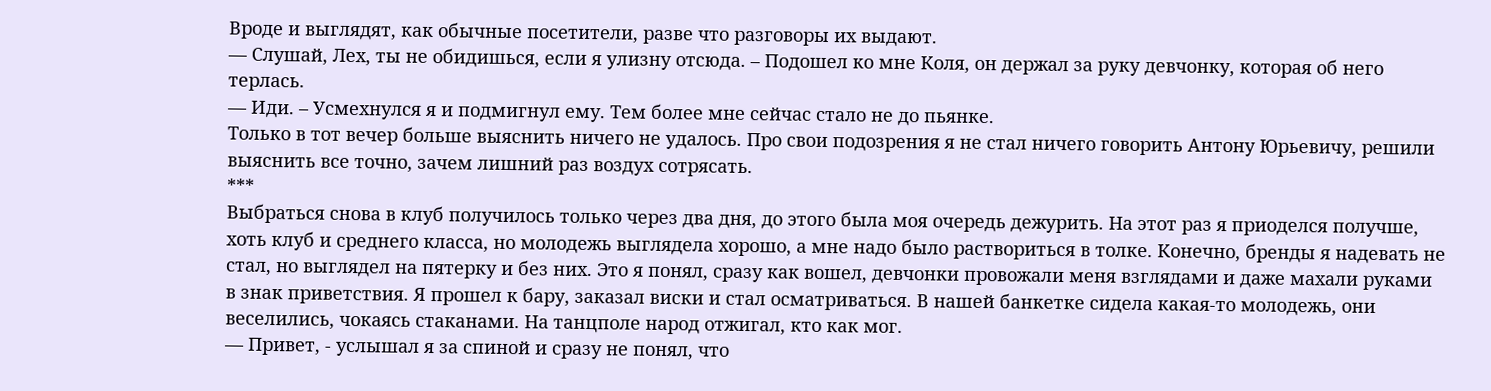Вроде и выглядят, как обычные посетители, разве что разговоры их выдают.
— Слушай, Лех, ты не обидишься, если я улизну отсюда. – Подошел ко мне Коля, он держал за руку девчонку, которая об него терлась.
— Иди. – Усмехнулся я и подмигнул ему. Тем более мне сейчас стало не до пьянке.
Только в тот вечер больше выяснить ничего не удалось. Про свои подозрения я не стал ничего говорить Антону Юрьевичу, решили выяснить все точно, зачем лишний раз воздух сотрясать.
***
Выбраться снова в клуб получилось только через два дня, до этого была моя очередь дежурить. На этот раз я приоделся получше, хоть клуб и среднего класса, но молодежь выглядела хорошо, а мне надо было раствориться в толке. Конечно, бренды я надевать не стал, но выглядел на пятерку и без них. Это я понял, сразу как вошел, девчонки провожали меня взглядами и даже махали руками в знак приветствия. Я прошел к бару, заказал виски и стал осматриваться. В нашей банкетке сидела какая-то молодежь, они веселились, чокаясь стаканами. На танцполе народ отжигал, кто как мог.
— Привет, - услышал я за спиной и сразу не понял, что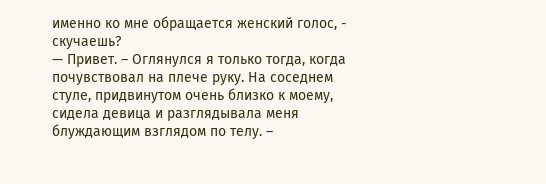именно ко мне обращается женский голос, - скучаешь?
— Привет. – Оглянулся я только тогда, когда почувствовал на плече руку. На соседнем стуле, придвинутом очень близко к моему, сидела девица и разглядывала меня блуждающим взглядом по телу. –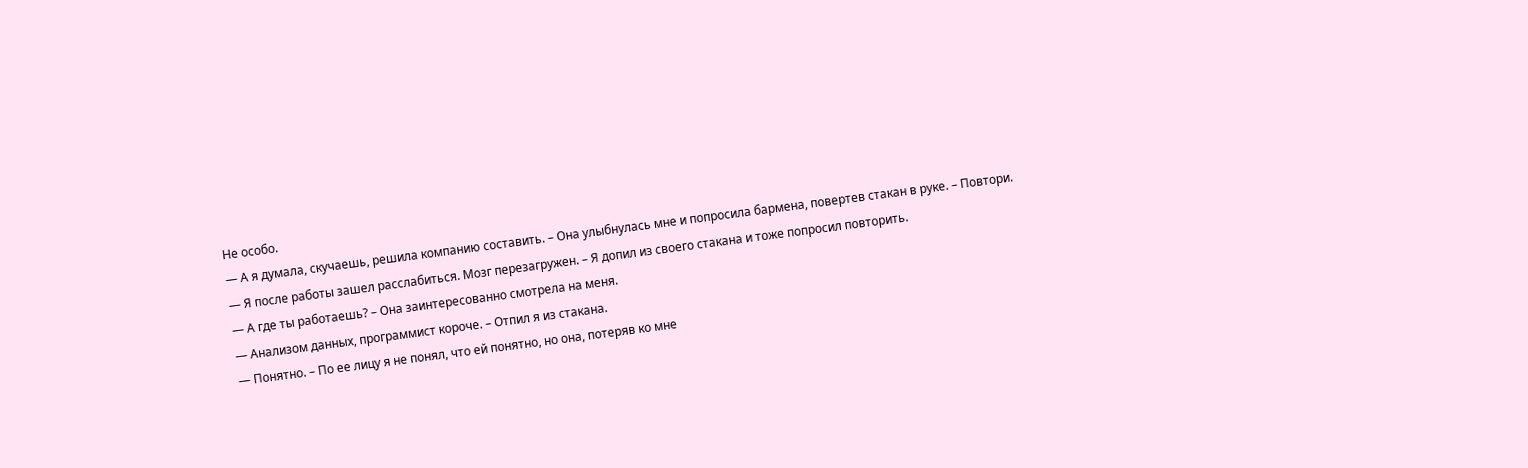Не особо.
— А я думала, скучаешь, решила компанию составить. – Она улыбнулась мне и попросила бармена, повертев стакан в руке. – Повтори.
— Я после работы зашел расслабиться. Мозг перезагружен. – Я допил из своего стакана и тоже попросил повторить.
— А где ты работаешь? – Она заинтересованно смотрела на меня.
— Анализом данных, программист короче. – Отпил я из стакана.
— Понятно. – По ее лицу я не понял, что ей понятно, но она, потеряв ко мне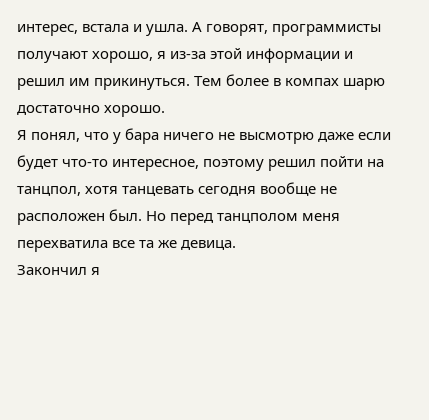интерес, встала и ушла. А говорят, программисты получают хорошо, я из-за этой информации и решил им прикинуться. Тем более в компах шарю достаточно хорошо.
Я понял, что у бара ничего не высмотрю даже если будет что-то интересное, поэтому решил пойти на танцпол, хотя танцевать сегодня вообще не расположен был. Но перед танцполом меня перехватила все та же девица.
Закончил я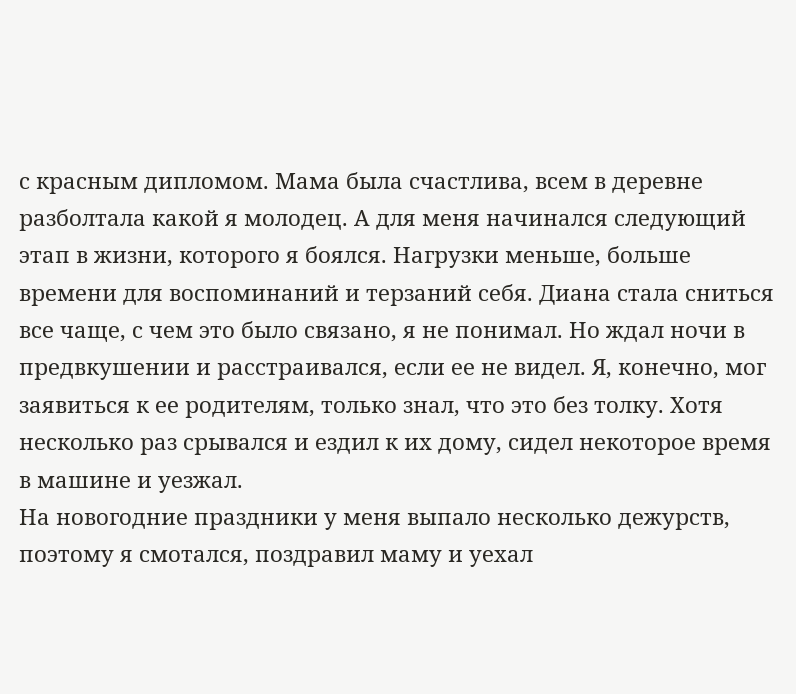с красным дипломом. Мама была счастлива, всем в деревне разболтала какой я молодец. А для меня начинался следующий этап в жизни, которого я боялся. Нагрузки меньше, больше времени для воспоминаний и терзаний себя. Диана стала сниться все чаще, с чем это было связано, я не понимал. Но ждал ночи в предвкушении и расстраивался, если ее не видел. Я, конечно, мог заявиться к ее родителям, только знал, что это без толку. Хотя несколько раз срывался и ездил к их дому, сидел некоторое время в машине и уезжал.
На новогодние праздники у меня выпало несколько дежурств, поэтому я смотался, поздравил маму и уехал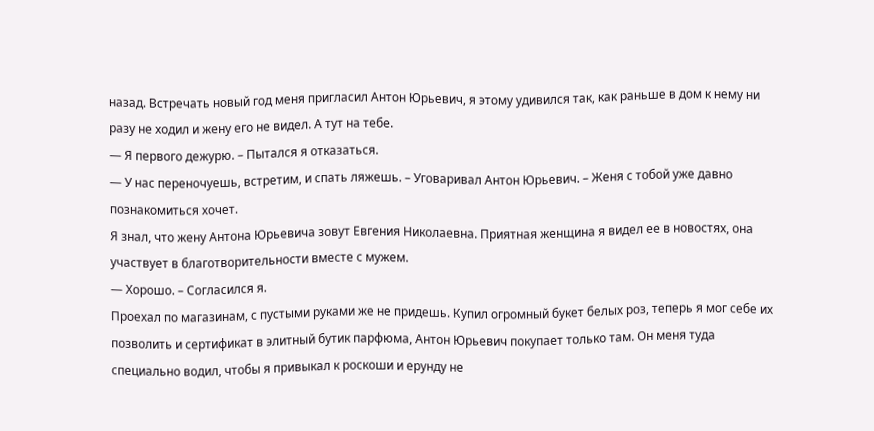назад. Встречать новый год меня пригласил Антон Юрьевич, я этому удивился так, как раньше в дом к нему ни разу не ходил и жену его не видел. А тут на тебе.
— Я первого дежурю. – Пытался я отказаться.
— У нас переночуешь, встретим, и спать ляжешь. – Уговаривал Антон Юрьевич. – Женя с тобой уже давно познакомиться хочет.
Я знал, что жену Антона Юрьевича зовут Евгения Николаевна. Приятная женщина я видел ее в новостях, она участвует в благотворительности вместе с мужем.
— Хорошо. – Согласился я.
Проехал по магазинам, с пустыми руками же не придешь. Купил огромный букет белых роз, теперь я мог себе их позволить и сертификат в элитный бутик парфюма, Антон Юрьевич покупает только там. Он меня туда специально водил, чтобы я привыкал к роскоши и ерунду не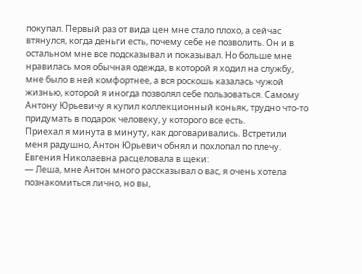покупал. Первый раз от вида цен мне стало плохо, а сейчас втянулся, когда деньги есть, почему себе не позволить. Он и в остальном мне все подсказывал и показывал. Но больше мне нравилась моя обычная одежда, в которой я ходил на службу, мне было в ней комфортнее, а вся роскошь казалась чужой жизнью, которой я иногда позволял себе пользоваться. Самому Антону Юрьевичу я купил коллекционный коньяк, трудно что-то придумать в подарок человеку, у которого все есть.
Приехал я минута в минуту, как договаривались. Встретили меня радушно, Антон Юрьевич обнял и похлопал по плечу. Евгения Николаевна расцеловала в щеки:
— Леша, мне Антон много рассказывал о вас, я очень хотела познакомиться лично, но вы,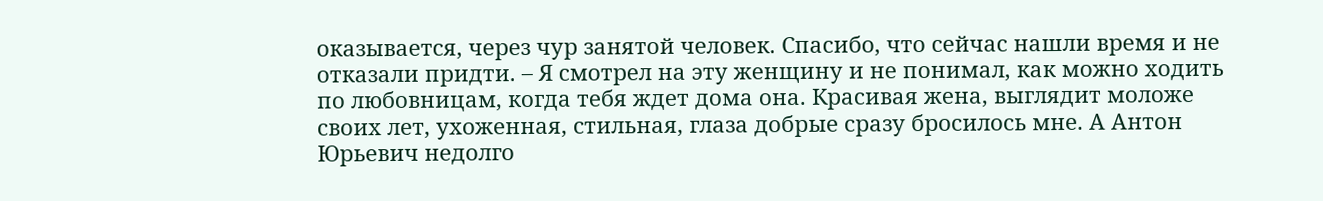оказывается, через чур занятой человек. Спасибо, что сейчас нашли время и не отказали придти. – Я смотрел на эту женщину и не понимал, как можно ходить по любовницам, когда тебя ждет дома она. Красивая жена, выглядит моложе своих лет, ухоженная, стильная, глаза добрые сразу бросилось мне. А Антон Юрьевич недолго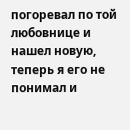погоревал по той любовнице и нашел новую, теперь я его не понимал и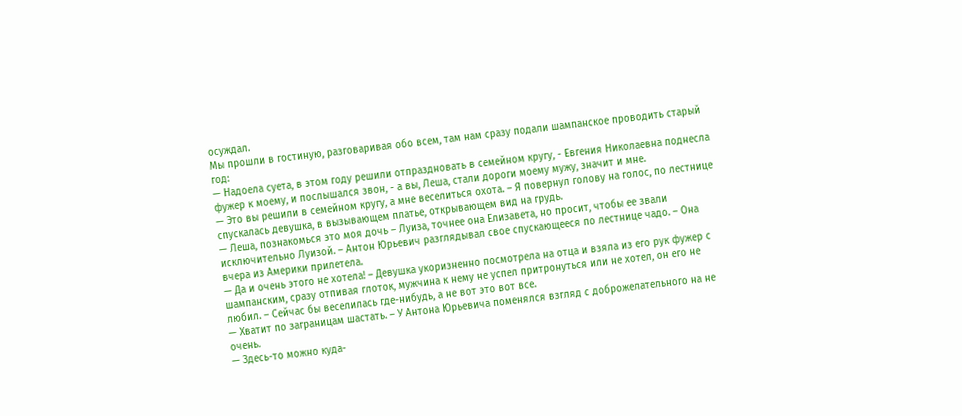осуждал.
Мы прошли в гостиную, разговаривая обо всем, там нам сразу подали шампанское проводить старый год:
— Надоела суета, в этом году решили отпраздновать в семейном кругу, - Евгения Николаевна поднесла фужер к моему, и послышался звон, - а вы, Леша, стали дороги моему мужу, значит и мне.
— Это вы решили в семейном кругу, а мне веселиться охота. – Я повернул голову на голос, по лестнице спускалась девушка, в вызывающем платье, открывающем вид на грудь.
— Леша, познакомься это моя дочь – Луиза, точнее она Елизавета, но просит, чтобы ее звали исключительно Луизой. – Антон Юрьевич разглядывал свое спускающееся по лестнице чадо. – Она вчера из Америки прилетела.
— Да и очень этого не хотела! – Девушка укоризненно посмотрела на отца и взяла из его рук фужер с шампанским, сразу отпивая глоток, мужчина к нему не успел притронуться или не хотел, он его не любил. – Сейчас бы веселилась где-нибудь, а не вот это вот все.
— Хватит по заграницам шастать. – У Антона Юрьевича поменялся взгляд с доброжелательного на не очень.
— Здесь-то можно куда-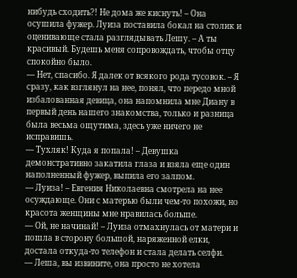нибудь сходить?! Не дома же киснуть! – Она осушила фужер. Луиза поставила бокал на столик и оценивающе стала разглядывать Лешу. – А ты красивый. Будешь меня сопровождать, чтобы отцу спокойно было.
— Нет, спасибо. Я далек от всякого рода тусовок. – Я сразу, как взглянул на нее, понял, что передо мной избалованная девица, она напомнила мне Диану в первый день нашего знакомства, только и разница была весьма ощутима, здесь уже ничего не исправишь.
— Тухляк! Куда я попала! – Девушка демонстративно закатила глаза и взяла еще один наполненный фужер, выпила его залпом.
— Луиза! – Евгения Николаевна смотрела на нее осуждающе. Они с матерью были чем-то похожи, но красота женщины мне нравилась больше.
— Ой, не начинай! – Луиза отмахнулась от матери и пошла в сторону большой, наряженной елки, достала откуда-то телефон и стала делать селфи.
— Леша, вы извините, она просто не хотела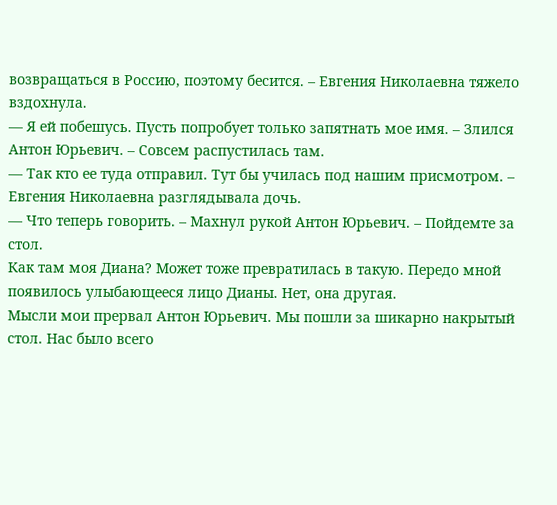возвращаться в Россию, поэтому бесится. – Евгения Николаевна тяжело вздохнула.
— Я ей побешусь. Пусть попробует только запятнать мое имя. – Злился Антон Юрьевич. – Совсем распустилась там.
— Так кто ее туда отправил. Тут бы училась под нашим присмотром. – Евгения Николаевна разглядывала дочь.
— Что теперь говорить. – Махнул рукой Антон Юрьевич. – Пойдемте за стол.
Как там моя Диана? Может тоже превратилась в такую. Передо мной появилось улыбающееся лицо Дианы. Нет, она другая.
Мысли мои прервал Антон Юрьевич. Мы пошли за шикарно накрытый стол. Нас было всего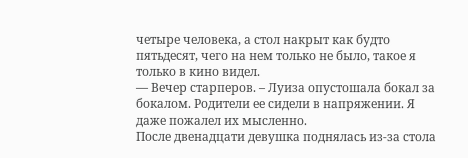четыре человека, а стол накрыт как будто пятьдесят, чего на нем только не было, такое я только в кино видел.
— Вечер старперов. – Луиза опустошала бокал за бокалом. Родители ее сидели в напряжении. Я даже пожалел их мысленно.
После двенадцати девушка поднялась из-за стола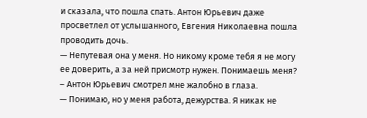и сказала, что пошла спать. Антон Юрьевич даже просветлел от услышанного, Евгения Николаевна пошла проводить дочь.
— Непутевая она у меня. Но никому кроме тебя я не могу ее доверить, а за ней присмотр нужен. Понимаешь меня? – Антон Юрьевич смотрел мне жалобно в глаза.
— Понимаю, но у меня работа, дежурства. Я никак не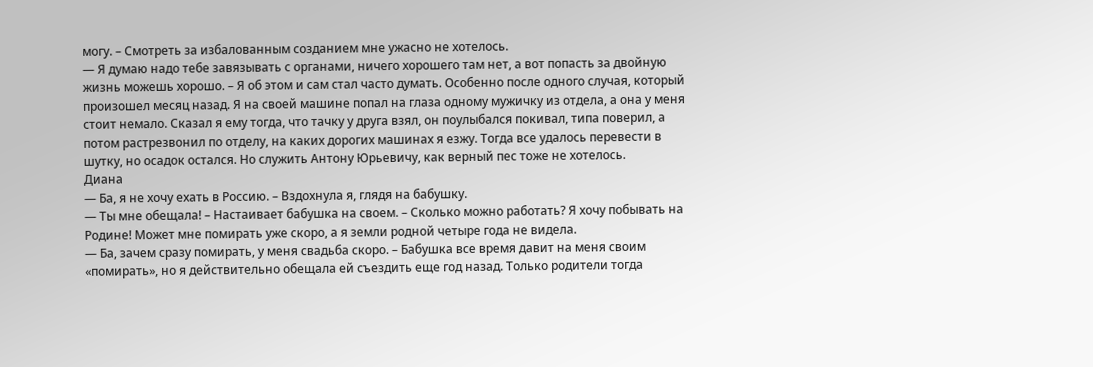могу. – Смотреть за избалованным созданием мне ужасно не хотелось.
— Я думаю надо тебе завязывать с органами, ничего хорошего там нет, а вот попасть за двойную жизнь можешь хорошо. – Я об этом и сам стал часто думать. Особенно после одного случая, который произошел месяц назад. Я на своей машине попал на глаза одному мужичку из отдела, а она у меня стоит немало. Сказал я ему тогда, что тачку у друга взял, он поулыбался покивал, типа поверил, а потом растрезвонил по отделу, на каких дорогих машинах я езжу. Тогда все удалось перевести в шутку, но осадок остался. Но служить Антону Юрьевичу, как верный пес тоже не хотелось.
Диана
— Ба, я не хочу ехать в Россию. – Вздохнула я, глядя на бабушку.
— Ты мне обещала! – Настаивает бабушка на своем. – Сколько можно работать? Я хочу побывать на Родине! Может мне помирать уже скоро, а я земли родной четыре года не видела.
— Ба, зачем сразу помирать, у меня свадьба скоро. – Бабушка все время давит на меня своим «помирать», но я действительно обещала ей съездить еще год назад. Только родители тогда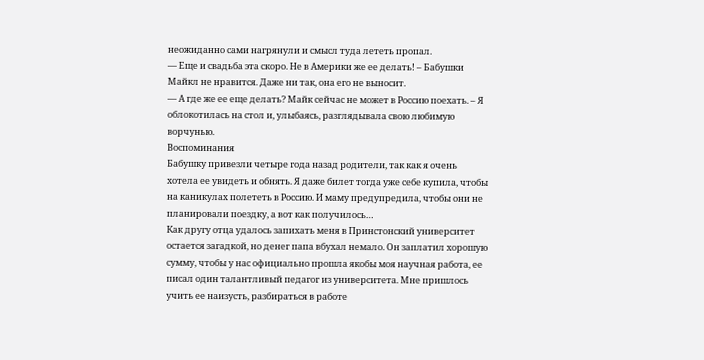неожиданно сами нагрянули и смысл туда лететь пропал.
— Еще и свадьба эта скоро. Не в Америки же ее делать! – Бабушки Майкл не нравится. Даже ни так, она его не выносит.
— А где же ее еще делать? Майк сейчас не может в Россию поехать. – Я облокотилась на стол и, улыбаясь, разглядывала свою любимую ворчунью.
Воспоминания
Бабушку привезли четыре года назад родители, так как я очень хотела ее увидеть и обнять. Я даже билет тогда уже себе купила, чтобы на каникулах полететь в Россию. И маму предупредила, чтобы они не планировали поездку, а вот как получилось…
Как другу отца удалось запихать меня в Принстонский университет остается загадкой, но денег папа вбухал немало. Он заплатил хорошую сумму, чтобы у нас официально прошла якобы моя научная работа, ее писал один талантливый педагог из университета. Мне пришлось учить ее наизусть, разбираться в работе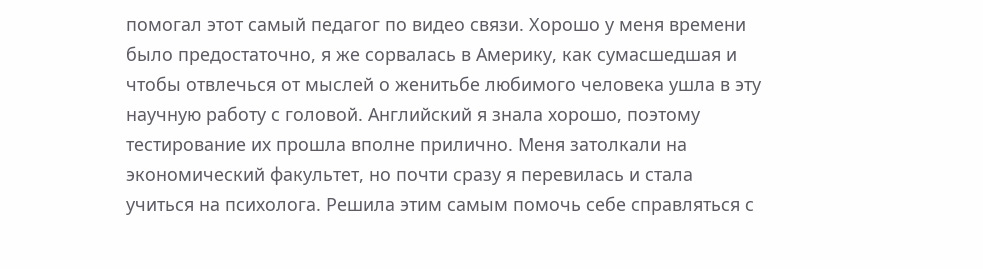помогал этот самый педагог по видео связи. Хорошо у меня времени было предостаточно, я же сорвалась в Америку, как сумасшедшая и чтобы отвлечься от мыслей о женитьбе любимого человека ушла в эту научную работу с головой. Английский я знала хорошо, поэтому тестирование их прошла вполне прилично. Меня затолкали на экономический факультет, но почти сразу я перевилась и стала учиться на психолога. Решила этим самым помочь себе справляться с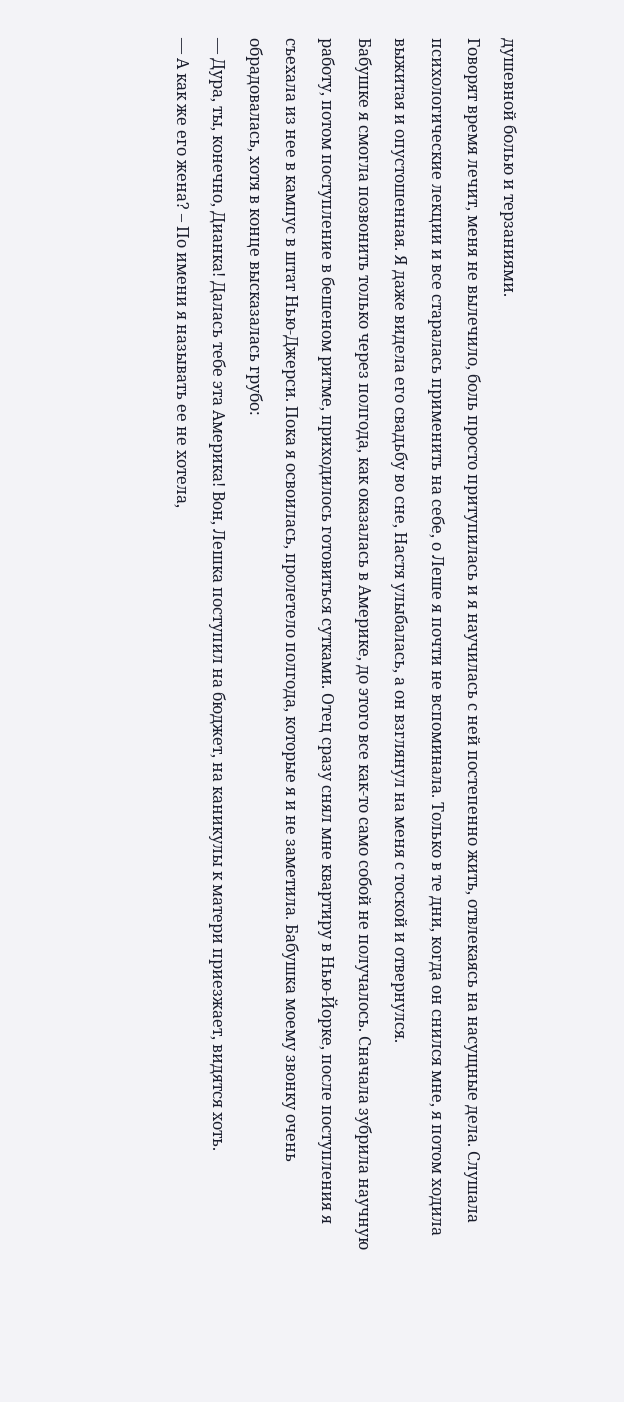душевной болью и терзаниями.
Говорят время лечит, меня не вылечило, боль просто притупилась и я научилась с ней постепенно жить, отвлекаясь на насущные дела. Слушала психологические лекции и все старалась применить на себе, о Леше я почти не вспоминала. Только в те дни, когда он снился мне, я потом ходила выжитая и опустошенная. Я даже видела его свадьбу во сне, Настя улыбалась, а он взглянул на меня с тоской и отвернулся.
Бабушке я смогла позвонить только через полгода, как оказалась в Америке, до этого все как-то само собой не получалось. Сначала зубрила научную работу, потом поступление в бешеном ритме, приходилось готовиться сутками. Отец сразу снял мне квартиру в Нью-Йорке, после поступления я съехала из нее в кампус в штат Нью-Джерси. Пока я освоилась, пролетело полгода, которые я и не заметила. Бабушка моему звонку очень обрадовалась, хотя в конце высказалась грубо:
— Дура, ты, конечно, Дианка! Далась тебе эта Америка! Вон, Лешка поступил на бюджет, на каникулы к матери приезжает, видятся хоть.
— А как же его жена? – По имени я называть ее не хотела,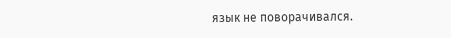язык не поворачивался.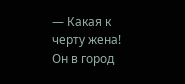— Какая к черту жена! Он в город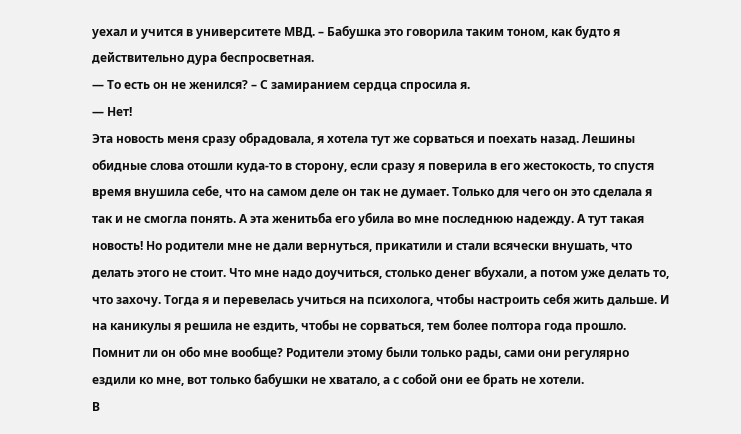уехал и учится в университете МВД. – Бабушка это говорила таким тоном, как будто я действительно дура беспросветная.
— То есть он не женился? – С замиранием сердца спросила я.
— Нет!
Эта новость меня сразу обрадовала, я хотела тут же сорваться и поехать назад. Лешины обидные слова отошли куда-то в сторону, если сразу я поверила в его жестокость, то спустя время внушила себе, что на самом деле он так не думает. Только для чего он это сделала я так и не смогла понять. А эта женитьба его убила во мне последнюю надежду. А тут такая новость! Но родители мне не дали вернуться, прикатили и стали всячески внушать, что делать этого не стоит. Что мне надо доучиться, столько денег вбухали, а потом уже делать то, что захочу. Тогда я и перевелась учиться на психолога, чтобы настроить себя жить дальше. И на каникулы я решила не ездить, чтобы не сорваться, тем более полтора года прошло. Помнит ли он обо мне вообще? Родители этому были только рады, сами они регулярно ездили ко мне, вот только бабушки не хватало, а с собой они ее брать не хотели.
В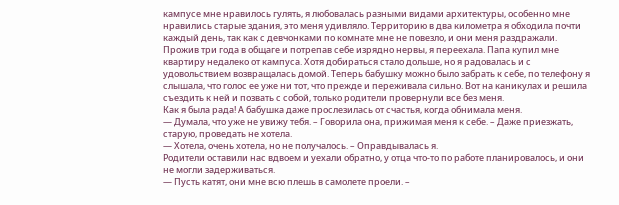кампусе мне нравилось гулять, я любовалась разными видами архитектуры, особенно мне нравились старые здания, это меня удивляло. Территорию в два километра я обходила почти каждый день, так как с девчонками по комнате мне не повезло, и они меня раздражали.
Прожив три года в общаге и потрепав себе изрядно нервы, я переехала. Папа купил мне квартиру недалеко от кампуса. Хотя добираться стало дольше, но я радовалась и с удовольствием возвращалась домой. Теперь бабушку можно было забрать к себе, по телефону я слышала, что голос ее уже ни тот, что прежде и переживала сильно. Вот на каникулах и решила съездить к ней и позвать с собой, только родители провернули все без меня.
Как я была рада! А бабушка даже прослезилась от счастья, когда обнимала меня.
— Думала, что уже не увижу тебя. – Говорила она, прижимая меня к себе. – Даже приезжать, старую, проведать не хотела.
— Хотела, очень хотела, но не получалось. – Оправдывалась я.
Родители оставили нас вдвоем и уехали обратно, у отца что-то по работе планировалось, и они не могли задерживаться.
— Пусть катят, они мне всю плешь в самолете проели. –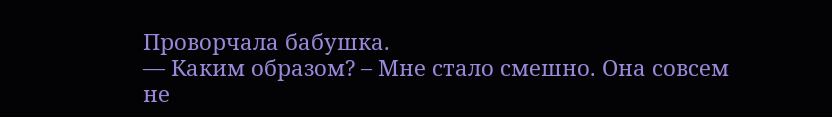Проворчала бабушка.
— Каким образом? – Мне стало смешно. Она совсем не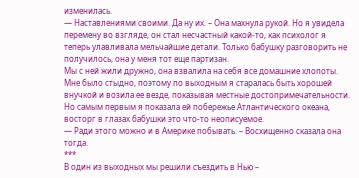изменилась.
— Наставлениями своими. Да ну их. – Она махнула рукой. Но я увидела перемену во взгляде, он стал несчастный какой-то, как психолог я теперь улавливала мельчайшие детали. Только бабушку разговорить не получилось, она у меня тот еще партизан.
Мы с ней жили дружно, она взвалила на себя все домашние хлопоты. Мне было стыдно, поэтому по выходным я старалась быть хорошей внучкой и возила ее везде, показывая местные достопримечательности. Но самым первым я показала ей побережье Атлантического океана, восторг в глазах бабушки это что-то неописуемое.
— Ради этого можно и в Америке побывать. – Восхищенно сказала она тогда.
***
В один из выходных мы решили съездить в Нью –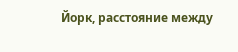Йорк, расстояние между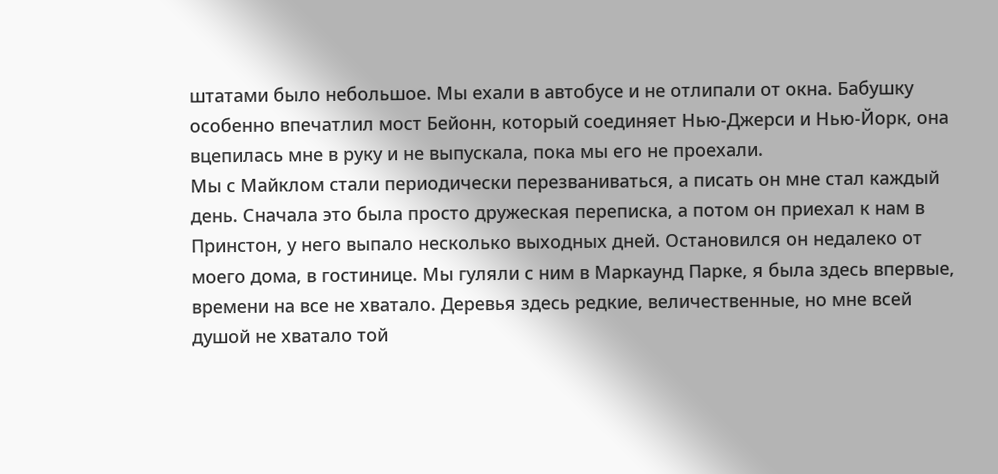штатами было небольшое. Мы ехали в автобусе и не отлипали от окна. Бабушку особенно впечатлил мост Бейонн, который соединяет Нью-Джерси и Нью-Йорк, она вцепилась мне в руку и не выпускала, пока мы его не проехали.
Мы с Майклом стали периодически перезваниваться, а писать он мне стал каждый день. Сначала это была просто дружеская переписка, а потом он приехал к нам в Принстон, у него выпало несколько выходных дней. Остановился он недалеко от моего дома, в гостинице. Мы гуляли с ним в Маркаунд Парке, я была здесь впервые, времени на все не хватало. Деревья здесь редкие, величественные, но мне всей душой не хватало той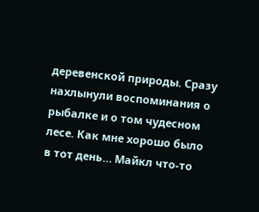деревенской природы. Сразу нахлынули воспоминания о рыбалке и о том чудесном лесе. Как мне хорошо было в тот день… Майкл что-то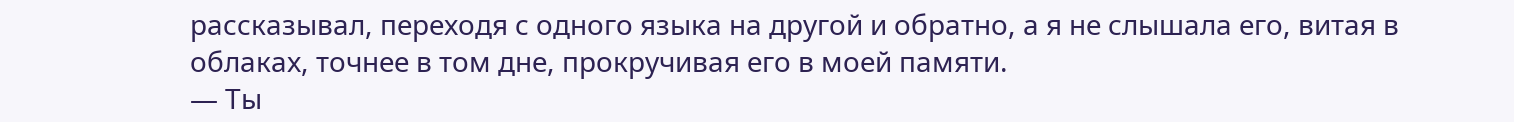рассказывал, переходя с одного языка на другой и обратно, а я не слышала его, витая в облаках, точнее в том дне, прокручивая его в моей памяти.
— Ты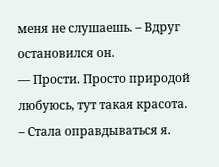меня не слушаешь. – Вдруг остановился он.
— Прости. Просто природой любуюсь, тут такая красота. – Стала оправдываться я.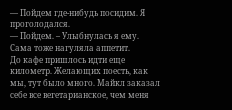— Пойдем где-нибудь посидим. Я проголодался.
— Пойдем. – Улыбнулась я ему. Сама тоже нагуляла аппетит.
До кафе пришлось идти еще километр. Желающих поесть, как мы, тут было много. Майкл заказал себе все вегетарианское, чем меня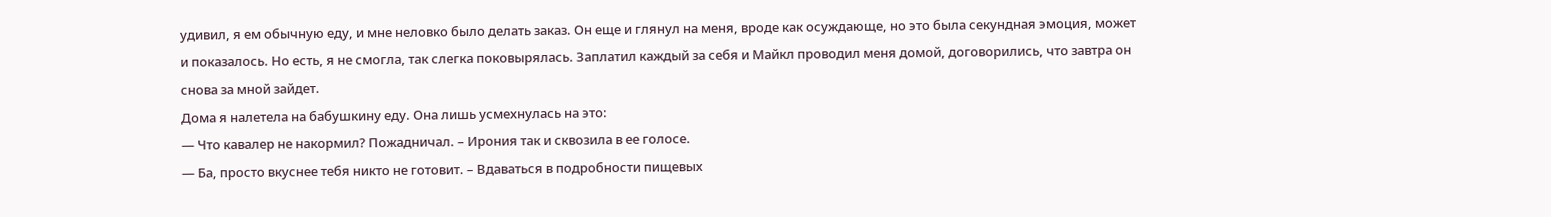удивил, я ем обычную еду, и мне неловко было делать заказ. Он еще и глянул на меня, вроде как осуждающе, но это была секундная эмоция, может и показалось. Но есть, я не смогла, так слегка поковырялась. Заплатил каждый за себя и Майкл проводил меня домой, договорились, что завтра он снова за мной зайдет.
Дома я налетела на бабушкину еду. Она лишь усмехнулась на это:
— Что кавалер не накормил? Пожадничал. – Ирония так и сквозила в ее голосе.
— Ба, просто вкуснее тебя никто не готовит. – Вдаваться в подробности пищевых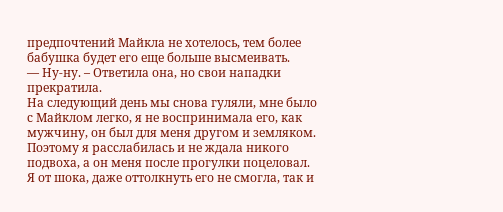предпочтений Майкла не хотелось, тем более бабушка будет его еще больше высмеивать.
— Ну-ну. – Ответила она, но свои нападки прекратила.
На следующий день мы снова гуляли, мне было с Майклом легко, я не воспринимала его, как мужчину, он был для меня другом и земляком. Поэтому я расслабилась и не ждала никого подвоха, а он меня после прогулки поцеловал. Я от шока, даже оттолкнуть его не смогла, так и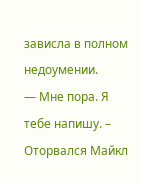зависла в полном недоумении.
— Мне пора. Я тебе напишу. – Оторвался Майкл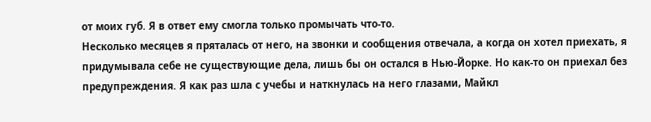от моих губ. Я в ответ ему смогла только промычать что-то.
Несколько месяцев я пряталась от него, на звонки и сообщения отвечала, а когда он хотел приехать, я придумывала себе не существующие дела, лишь бы он остался в Нью-Йорке. Но как-то он приехал без предупреждения. Я как раз шла с учебы и наткнулась на него глазами, Майкл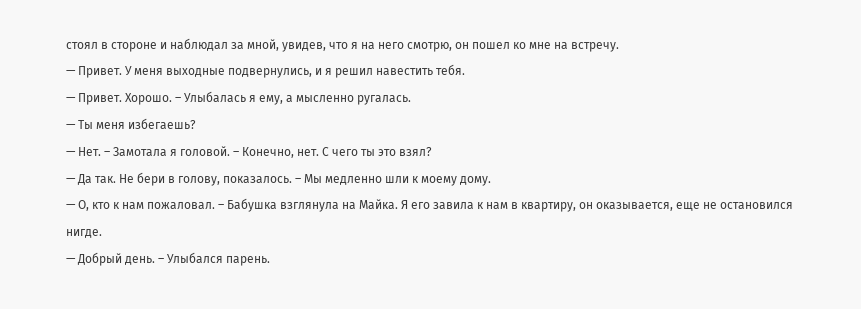стоял в стороне и наблюдал за мной, увидев, что я на него смотрю, он пошел ко мне на встречу.
— Привет. У меня выходные подвернулись, и я решил навестить тебя.
— Привет. Хорошо. – Улыбалась я ему, а мысленно ругалась.
— Ты меня избегаешь?
— Нет. – Замотала я головой. – Конечно, нет. С чего ты это взял?
— Да так. Не бери в голову, показалось. – Мы медленно шли к моему дому.
— О, кто к нам пожаловал. – Бабушка взглянула на Майка. Я его завила к нам в квартиру, он оказывается, еще не остановился нигде.
— Добрый день. – Улыбался парень.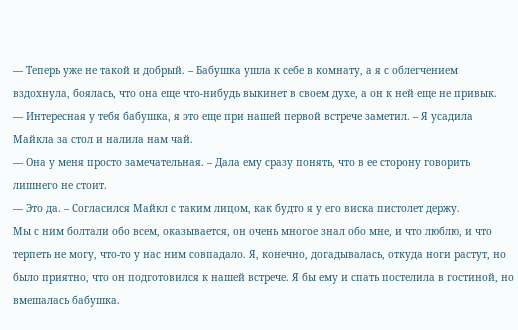— Теперь уже не такой и добрый. – Бабушка ушла к себе в комнату, а я с облегчением вздохнула, боялась, что она еще что-нибудь выкинет в своем духе, а он к ней еще не привык.
— Интересная у тебя бабушка, я это еще при нашей первой встрече заметил. – Я усадила Майкла за стол и налила нам чай.
— Она у меня просто замечательная. – Дала ему сразу понять, что в ее сторону говорить лишнего не стоит.
— Это да. – Согласился Майкл с таким лицом, как будто я у его виска пистолет держу.
Мы с ним болтали обо всем, оказывается, он очень многое знал обо мне, и что люблю, и что терпеть не могу, что-то у нас ним совпадало. Я, конечно, догадывалась, откуда ноги растут, но было приятно, что он подготовился к нашей встрече. Я бы ему и спать постелила в гостиной, но вмешалась бабушка.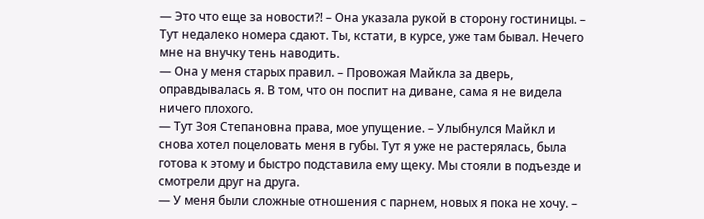— Это что еще за новости?! – Она указала рукой в сторону гостиницы. – Тут недалеко номера сдают. Ты, кстати, в курсе, уже там бывал. Нечего мне на внучку тень наводить.
— Она у меня старых правил. – Провожая Майкла за дверь, оправдывалась я. В том, что он поспит на диване, сама я не видела ничего плохого.
— Тут Зоя Степановна права, мое упущение. – Улыбнулся Майкл и снова хотел поцеловать меня в губы. Тут я уже не растерялась, была готова к этому и быстро подставила ему щеку. Мы стояли в подъезде и смотрели друг на друга.
— У меня были сложные отношения с парнем, новых я пока не хочу. –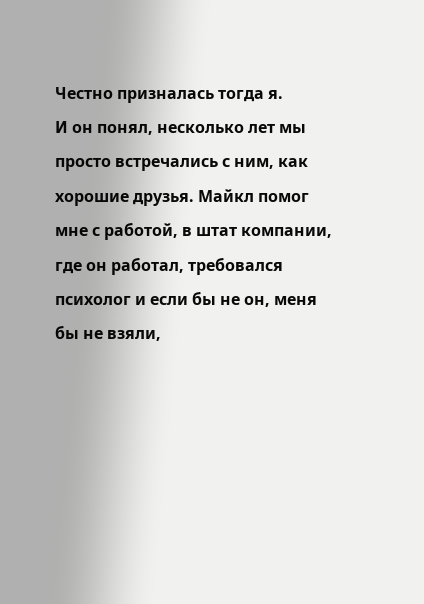Честно призналась тогда я.
И он понял, несколько лет мы просто встречались с ним, как хорошие друзья. Майкл помог мне с работой, в штат компании, где он работал, требовался психолог и если бы не он, меня бы не взяли,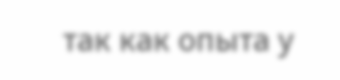так как опыта у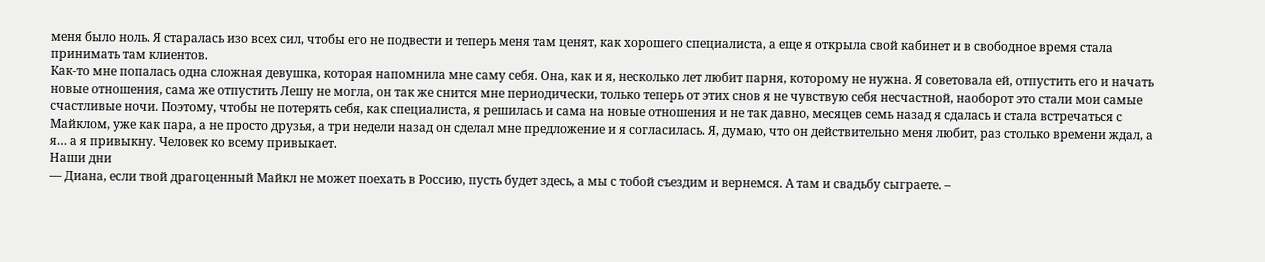меня было ноль. Я старалась изо всех сил, чтобы его не подвести и теперь меня там ценят, как хорошего специалиста, а еще я открыла свой кабинет и в свободное время стала принимать там клиентов.
Как-то мне попалась одна сложная девушка, которая напомнила мне саму себя. Она, как и я, несколько лет любит парня, которому не нужна. Я советовала ей, отпустить его и начать новые отношения, сама же отпустить Лешу не могла, он так же снится мне периодически, только теперь от этих снов я не чувствую себя несчастной, наоборот это стали мои самые счастливые ночи. Поэтому, чтобы не потерять себя, как специалиста, я решилась и сама на новые отношения и не так давно, месяцев семь назад я сдалась и стала встречаться с Майклом, уже как пара, а не просто друзья, а три недели назад он сделал мне предложение и я согласилась. Я, думаю, что он действительно меня любит, раз столько времени ждал, а я… а я привыкну. Человек ко всему привыкает.
Наши дни
— Диана, если твой драгоценный Майкл не может поехать в Россию, пусть будет здесь, а мы с тобой съездим и вернемся. А там и свадьбу сыграете. –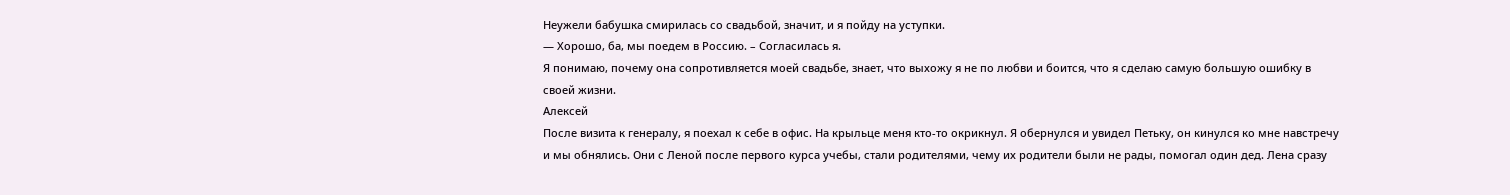Неужели бабушка смирилась со свадьбой, значит, и я пойду на уступки.
— Хорошо, ба, мы поедем в Россию. – Согласилась я.
Я понимаю, почему она сопротивляется моей свадьбе, знает, что выхожу я не по любви и боится, что я сделаю самую большую ошибку в своей жизни.
Алексей
После визита к генералу, я поехал к себе в офис. На крыльце меня кто-то окрикнул. Я обернулся и увидел Петьку, он кинулся ко мне навстречу и мы обнялись. Они с Леной после первого курса учебы, стали родителями, чему их родители были не рады, помогал один дед. Лена сразу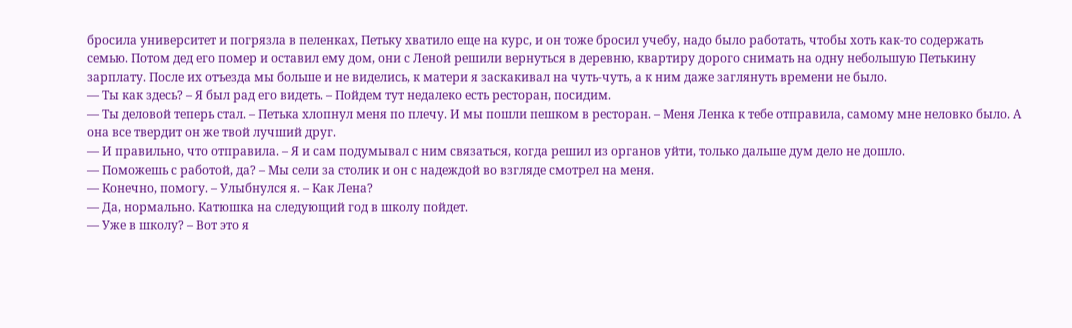бросила университет и погрязла в пеленках, Петьку хватило еще на курс, и он тоже бросил учебу, надо было работать, чтобы хоть как-то содержать семью. Потом дед его помер и оставил ему дом, они с Леной решили вернуться в деревню, квартиру дорого снимать на одну небольшую Петькину зарплату. После их отъезда мы больше и не виделись, к матери я заскакивал на чуть-чуть, а к ним даже заглянуть времени не было.
— Ты как здесь? – Я был рад его видеть. – Пойдем тут недалеко есть ресторан, посидим.
— Ты деловой теперь стал. – Петька хлопнул меня по плечу. И мы пошли пешком в ресторан. – Меня Ленка к тебе отправила, самому мне неловко было. А она все твердит он же твой лучший друг.
— И правильно, что отправила. – Я и сам подумывал с ним связаться, когда решил из органов уйти, только дальше дум дело не дошло.
— Поможешь с работой, да? – Мы сели за столик и он с надеждой во взгляде смотрел на меня.
— Конечно, помогу. – Улыбнулся я. – Как Лена?
— Да, нормально. Катюшка на следующий год в школу пойдет.
— Уже в школу? – Вот это я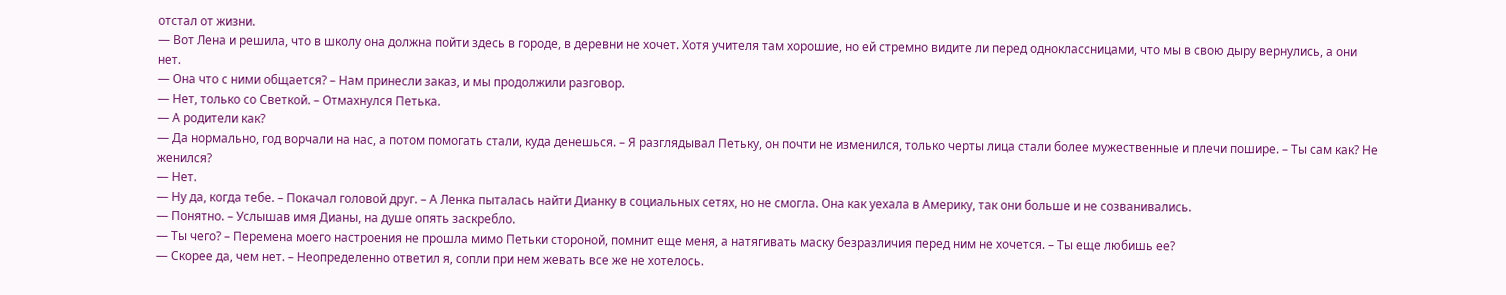отстал от жизни.
— Вот Лена и решила, что в школу она должна пойти здесь в городе, в деревни не хочет. Хотя учителя там хорошие, но ей стремно видите ли перед одноклассницами, что мы в свою дыру вернулись, а они нет.
— Она что с ними общается? – Нам принесли заказ, и мы продолжили разговор.
— Нет, только со Светкой. – Отмахнулся Петька.
— А родители как?
— Да нормально, год ворчали на нас, а потом помогать стали, куда денешься. – Я разглядывал Петьку, он почти не изменился, только черты лица стали более мужественные и плечи пошире. – Ты сам как? Не женился?
— Нет.
— Ну да, когда тебе. – Покачал головой друг. – А Ленка пыталась найти Дианку в социальных сетях, но не смогла. Она как уехала в Америку, так они больше и не созванивались.
— Понятно. – Услышав имя Дианы, на душе опять заскребло.
— Ты чего? – Перемена моего настроения не прошла мимо Петьки стороной, помнит еще меня, а натягивать маску безразличия перед ним не хочется. – Ты еще любишь ее?
— Скорее да, чем нет. – Неопределенно ответил я, сопли при нем жевать все же не хотелось.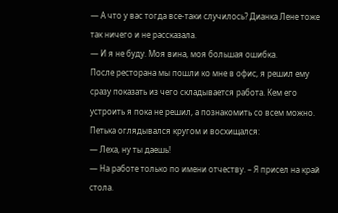— А что у вас тогда все-таки случилось? Дианка Лене тоже так ничего и не рассказала.
— И я не буду. Моя вина, моя большая ошибка.
После ресторана мы пошли ко мне в офис, я решил ему сразу показать из чего складывается работа. Кем его устроить я пока не решил, а познакомить со всем можно. Петька оглядывался кругом и восхищался:
— Леха, ну ты даешь!
— На работе только по имени отчеству. – Я присел на край стола.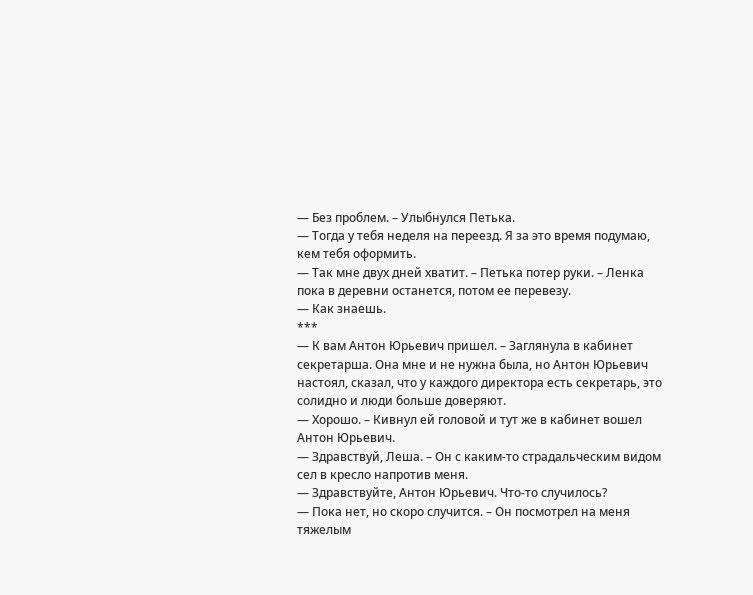— Без проблем. – Улыбнулся Петька.
— Тогда у тебя неделя на переезд. Я за это время подумаю, кем тебя оформить.
— Так мне двух дней хватит. – Петька потер руки. – Ленка пока в деревни останется, потом ее перевезу.
— Как знаешь.
***
— К вам Антон Юрьевич пришел. – Заглянула в кабинет секретарша. Она мне и не нужна была, но Антон Юрьевич настоял, сказал, что у каждого директора есть секретарь, это солидно и люди больше доверяют.
— Хорошо. – Кивнул ей головой и тут же в кабинет вошел Антон Юрьевич.
— Здравствуй, Леша. – Он с каким-то страдальческим видом сел в кресло напротив меня.
— Здравствуйте, Антон Юрьевич. Что-то случилось?
— Пока нет, но скоро случится. – Он посмотрел на меня тяжелым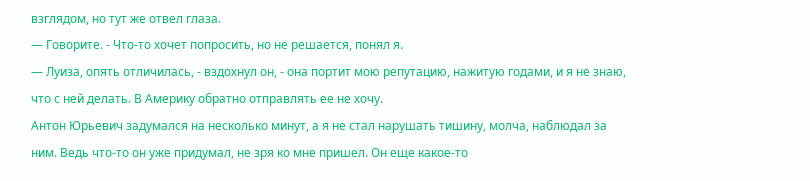взглядом, но тут же отвел глаза.
— Говорите. - Что-то хочет попросить, но не решается, понял я.
— Луиза, опять отличилась, - вздохнул он, - она портит мою репутацию, нажитую годами, и я не знаю, что с ней делать. В Америку обратно отправлять ее не хочу.
Антон Юрьевич задумался на несколько минут, а я не стал нарушать тишину, молча, наблюдал за ним. Ведь что-то он уже придумал, не зря ко мне пришел. Он еще какое-то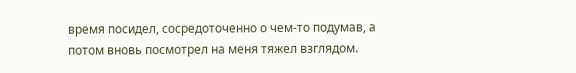время посидел, сосредоточенно о чем-то подумав, а потом вновь посмотрел на меня тяжел взглядом.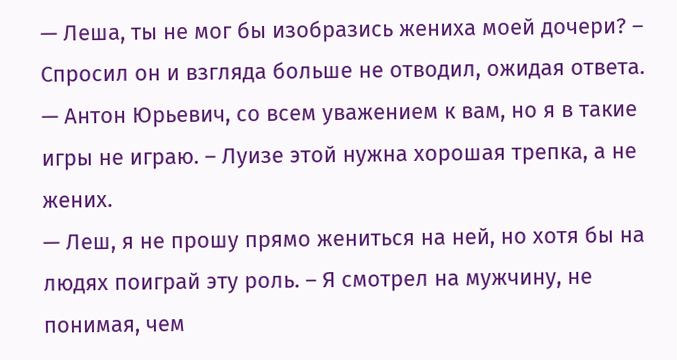— Леша, ты не мог бы изобразись жениха моей дочери? – Спросил он и взгляда больше не отводил, ожидая ответа.
— Антон Юрьевич, со всем уважением к вам, но я в такие игры не играю. – Луизе этой нужна хорошая трепка, а не жених.
— Леш, я не прошу прямо жениться на ней, но хотя бы на людях поиграй эту роль. – Я смотрел на мужчину, не понимая, чем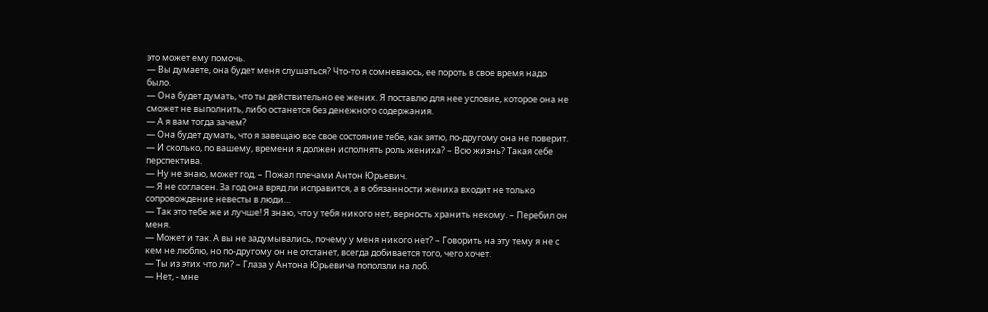это может ему помочь.
— Вы думаете, она будет меня слушаться? Что-то я сомневаюсь, ее пороть в свое время надо было.
— Она будет думать, что ты действительно ее жених. Я поставлю для нее условие, которое она не сможет не выполнить, либо останется без денежного содержания.
— А я вам тогда зачем?
— Она будет думать, что я завещаю все свое состояние тебе, как зятю, по-другому она не поверит.
— И сколько, по вашему, времени я должен исполнять роль жениха? – Всю жизнь? Такая себе перспектива.
— Ну не знаю, может год. – Пожал плечами Антон Юрьевич.
— Я не согласен. За год она вряд ли исправится, а в обязанности жениха входит не только сопровождение невесты в люди…
— Так это тебе же и лучше! Я знаю, что у тебя никого нет, верность хранить некому. – Перебил он меня.
— Может и так. А вы не задумывались, почему у меня никого нет? – Говорить на эту тему я не с кем не люблю, но по-другому он не отстанет, всегда добивается того, чего хочет.
— Ты из этих что ли? – Глаза у Антона Юрьевича поползли на лоб.
— Нет, - мне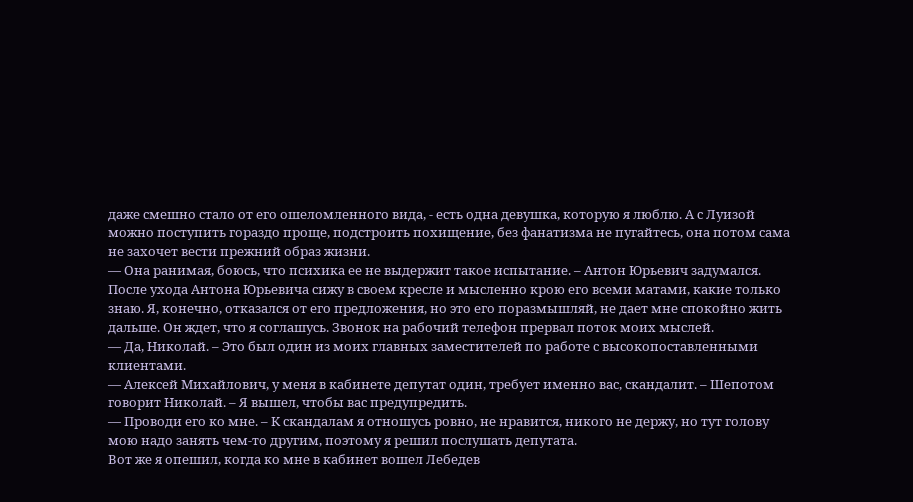даже смешно стало от его ошеломленного вида, - есть одна девушка, которую я люблю. А с Луизой можно поступить гораздо проще, подстроить похищение, без фанатизма не пугайтесь, она потом сама не захочет вести прежний образ жизни.
— Она ранимая, боюсь, что психика ее не выдержит такое испытание. – Антон Юрьевич задумался.
После ухода Антона Юрьевича сижу в своем кресле и мысленно крою его всеми матами, какие только знаю. Я, конечно, отказался от его предложения, но это его поразмышляй, не дает мне спокойно жить дальше. Он ждет, что я соглашусь. Звонок на рабочий телефон прервал поток моих мыслей.
— Да, Николай. – Это был один из моих главных заместителей по работе с высокопоставленными клиентами.
— Алексей Михайлович, у меня в кабинете депутат один, требует именно вас, скандалит. – Шепотом говорит Николай. – Я вышел, чтобы вас предупредить.
— Проводи его ко мне. – К скандалам я отношусь ровно, не нравится, никого не держу, но тут голову мою надо занять чем-то другим, поэтому я решил послушать депутата.
Вот же я опешил, когда ко мне в кабинет вошел Лебедев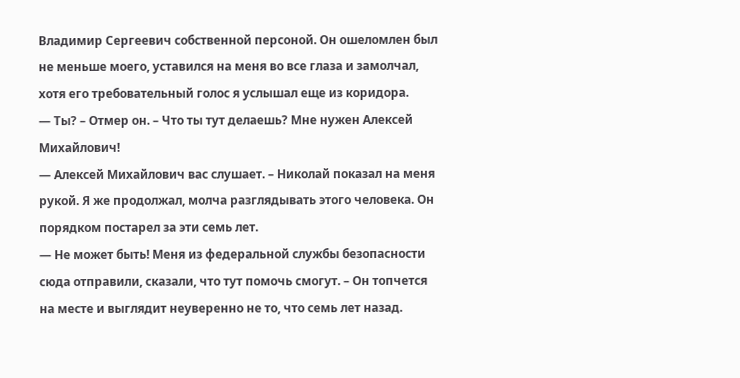Владимир Сергеевич собственной персоной. Он ошеломлен был не меньше моего, уставился на меня во все глаза и замолчал, хотя его требовательный голос я услышал еще из коридора.
— Ты? – Отмер он. – Что ты тут делаешь? Мне нужен Алексей Михайлович!
— Алексей Михайлович вас слушает. – Николай показал на меня рукой. Я же продолжал, молча разглядывать этого человека. Он порядком постарел за эти семь лет.
— Не может быть! Меня из федеральной службы безопасности сюда отправили, сказали, что тут помочь смогут. – Он топчется на месте и выглядит неуверенно не то, что семь лет назад.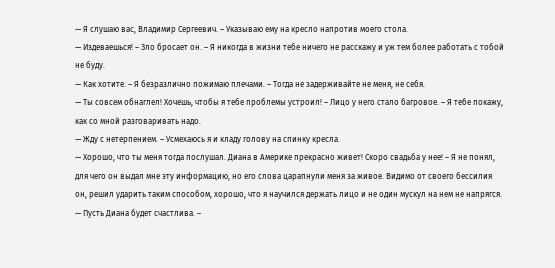— Я слушаю вас, Владимир Сергеевич. – Указываю ему на кресло напротив моего стола.
— Издеваешься! – Зло бросает он. – Я никогда в жизни тебе ничего не расскажу и уж тем более работать с тобой не буду.
— Как хотите. – Я безразлично пожимаю плечами. – Тогда не задерживайте не меня, не себя.
— Ты совсем обнаглел! Хочешь, чтобы я тебе проблемы устроил! – Лицо у него стало багровое. – Я тебе покажу, как со мной разговаривать надо.
— Жду с нетерпением. – Усмехаюсь я и кладу голову на спинку кресла.
— Хорошо, что ты меня тогда послушал. Диана в Америке прекрасно живет! Скоро свадьба у нее! – Я не понял, для чего он выдал мне эту информацию, но его слова царапнули меня за живое. Видимо от своего бессилия он, решил ударить таким способом, хорошо, что я научился держать лицо и не один мускул на нем не напрягся.
— Пусть Диана будет счастлива. –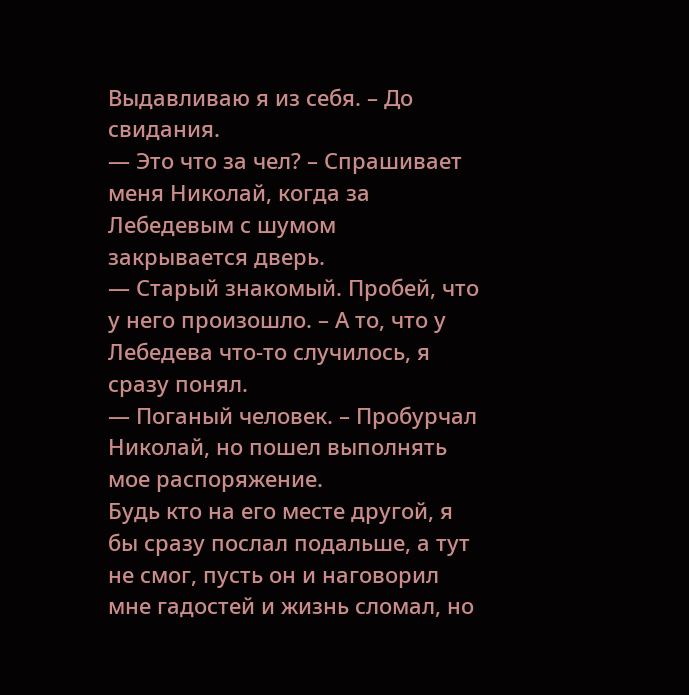Выдавливаю я из себя. – До свидания.
— Это что за чел? – Спрашивает меня Николай, когда за Лебедевым с шумом закрывается дверь.
— Старый знакомый. Пробей, что у него произошло. – А то, что у Лебедева что-то случилось, я сразу понял.
— Поганый человек. – Пробурчал Николай, но пошел выполнять мое распоряжение.
Будь кто на его месте другой, я бы сразу послал подальше, а тут не смог, пусть он и наговорил мне гадостей и жизнь сломал, но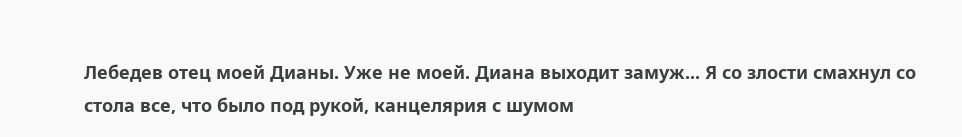Лебедев отец моей Дианы. Уже не моей. Диана выходит замуж... Я со злости смахнул со стола все, что было под рукой, канцелярия с шумом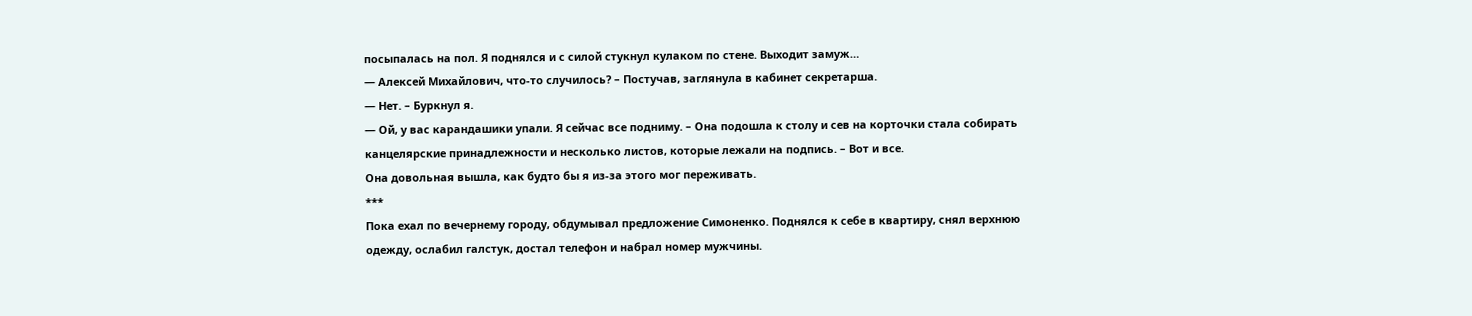посыпалась на пол. Я поднялся и с силой стукнул кулаком по стене. Выходит замуж…
— Алексей Михайлович, что-то случилось? – Постучав, заглянула в кабинет секретарша.
— Нет. – Буркнул я.
— Ой, у вас карандашики упали. Я сейчас все подниму. – Она подошла к столу и сев на корточки стала собирать канцелярские принадлежности и несколько листов, которые лежали на подпись. – Вот и все.
Она довольная вышла, как будто бы я из-за этого мог переживать.
***
Пока ехал по вечернему городу, обдумывал предложение Симоненко. Поднялся к себе в квартиру, снял верхнюю одежду, ослабил галстук, достал телефон и набрал номер мужчины.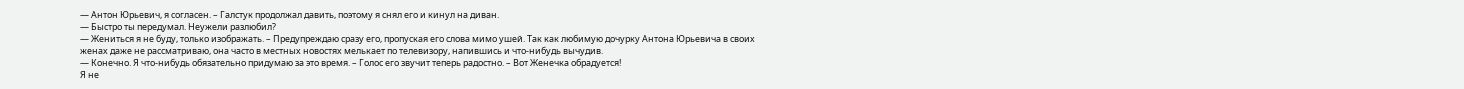— Антон Юрьевич, я согласен. – Галстук продолжал давить, поэтому я снял его и кинул на диван.
— Быстро ты передумал. Неужели разлюбил?
— Жениться я не буду, только изображать. – Предупреждаю сразу его, пропуская его слова мимо ушей. Так как любимую дочурку Антона Юрьевича в своих женах даже не рассматриваю, она часто в местных новостях мелькает по телевизору, напившись и что-нибудь вычудив.
— Конечно. Я что-нибудь обязательно придумаю за это время. – Голос его звучит теперь радостно. – Вот Женечка обрадуется!
Я не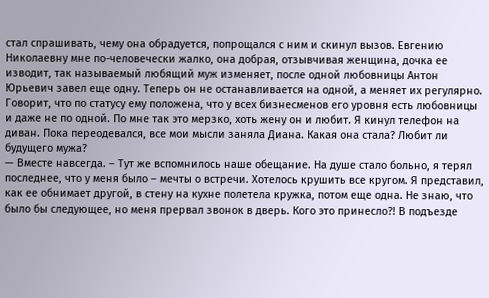стал спрашивать, чему она обрадуется, попрощался с ним и скинул вызов. Евгению Николаевну мне по-человечески жалко, она добрая, отзывчивая женщина, дочка ее изводит, так называемый любящий муж изменяет, после одной любовницы Антон Юрьевич завел еще одну. Теперь он не останавливается на одной, а меняет их регулярно. Говорит, что по статусу ему положена, что у всех бизнесменов его уровня есть любовницы и даже не по одной. По мне так это мерзко, хоть жену он и любит. Я кинул телефон на диван. Пока переодевался, все мои мысли заняла Диана. Какая она стала? Любит ли будущего мужа?
— Вместе навсегда. – Тут же вспомнилось наше обещание. На душе стало больно, я терял последнее, что у меня было – мечты о встречи. Хотелось крушить все кругом. Я представил, как ее обнимает другой, в стену на кухне полетела кружка, потом еще одна. Не знаю, что было бы следующее, но меня прервал звонок в дверь. Кого это принесло?! В подъезде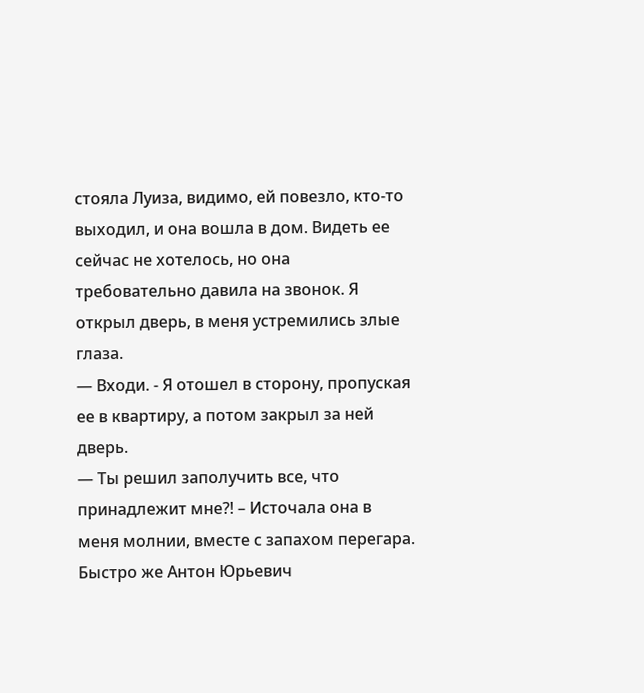стояла Луиза, видимо, ей повезло, кто-то выходил, и она вошла в дом. Видеть ее сейчас не хотелось, но она требовательно давила на звонок. Я открыл дверь, в меня устремились злые глаза.
— Входи. - Я отошел в сторону, пропуская ее в квартиру, а потом закрыл за ней дверь.
— Ты решил заполучить все, что принадлежит мне?! – Источала она в меня молнии, вместе с запахом перегара. Быстро же Антон Юрьевич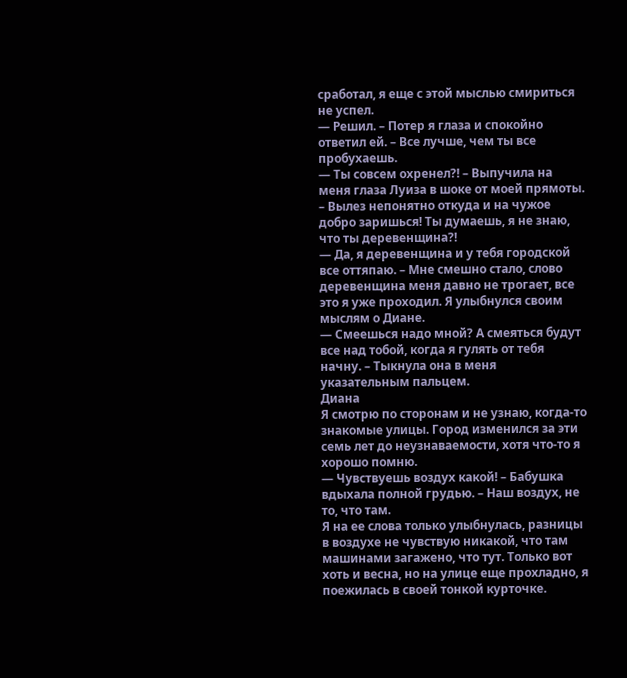сработал, я еще с этой мыслью смириться не успел.
— Решил. – Потер я глаза и спокойно ответил ей. – Все лучше, чем ты все пробухаешь.
— Ты совсем охренел?! – Выпучила на меня глаза Луиза в шоке от моей прямоты. – Вылез непонятно откуда и на чужое добро заришься! Ты думаешь, я не знаю, что ты деревенщина?!
— Да, я деревенщина и у тебя городской все оттяпаю. – Мне смешно стало, слово деревенщина меня давно не трогает, все это я уже проходил. Я улыбнулся своим мыслям о Диане.
— Смеешься надо мной? А смеяться будут все над тобой, когда я гулять от тебя начну. – Тыкнула она в меня указательным пальцем.
Диана
Я смотрю по сторонам и не узнаю, когда-то знакомые улицы. Город изменился за эти семь лет до неузнаваемости, хотя что-то я хорошо помню.
— Чувствуешь воздух какой! – Бабушка вдыхала полной грудью. – Наш воздух, не то, что там.
Я на ее слова только улыбнулась, разницы в воздухе не чувствую никакой, что там машинами загажено, что тут. Только вот хоть и весна, но на улице еще прохладно, я поежилась в своей тонкой курточке.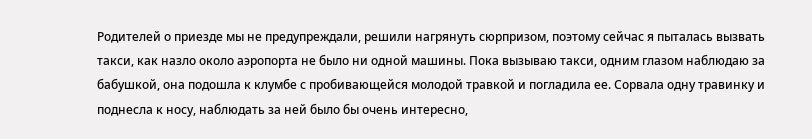Родителей о приезде мы не предупреждали, решили нагрянуть сюрпризом, поэтому сейчас я пыталась вызвать такси, как назло около аэропорта не было ни одной машины. Пока вызываю такси, одним глазом наблюдаю за бабушкой, она подошла к клумбе с пробивающейся молодой травкой и погладила ее. Сорвала одну травинку и поднесла к носу, наблюдать за ней было бы очень интересно,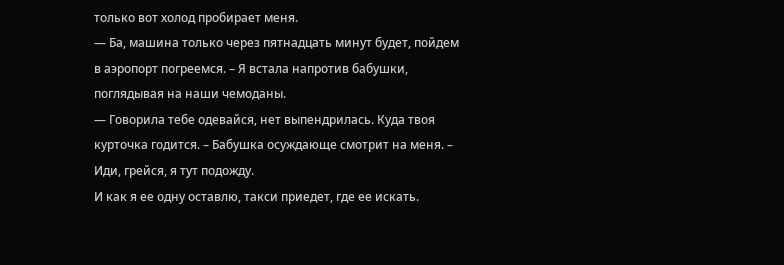только вот холод пробирает меня.
— Ба, машина только через пятнадцать минут будет, пойдем в аэропорт погреемся. – Я встала напротив бабушки, поглядывая на наши чемоданы.
— Говорила тебе одевайся, нет выпендрилась. Куда твоя курточка годится. – Бабушка осуждающе смотрит на меня. – Иди, грейся, я тут подожду.
И как я ее одну оставлю, такси приедет, где ее искать.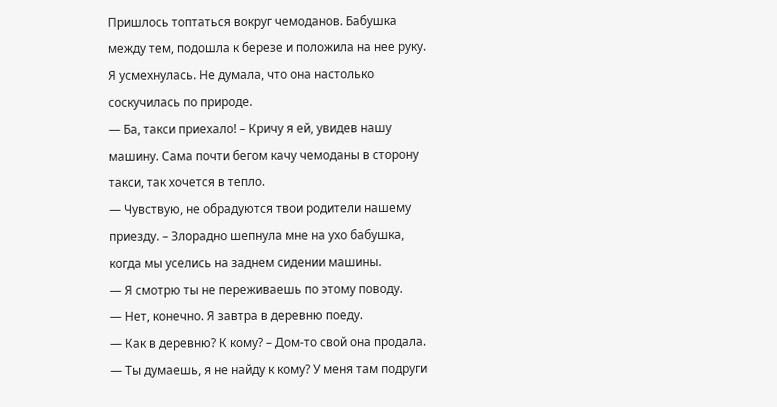Пришлось топтаться вокруг чемоданов. Бабушка между тем, подошла к березе и положила на нее руку. Я усмехнулась. Не думала, что она настолько соскучилась по природе.
— Ба, такси приехало! – Кричу я ей, увидев нашу машину. Сама почти бегом качу чемоданы в сторону такси, так хочется в тепло.
— Чувствую, не обрадуются твои родители нашему приезду. – Злорадно шепнула мне на ухо бабушка, когда мы уселись на заднем сидении машины.
— Я смотрю ты не переживаешь по этому поводу.
— Нет, конечно. Я завтра в деревню поеду.
— Как в деревню? К кому? – Дом-то свой она продала.
— Ты думаешь, я не найду к кому? У меня там подруги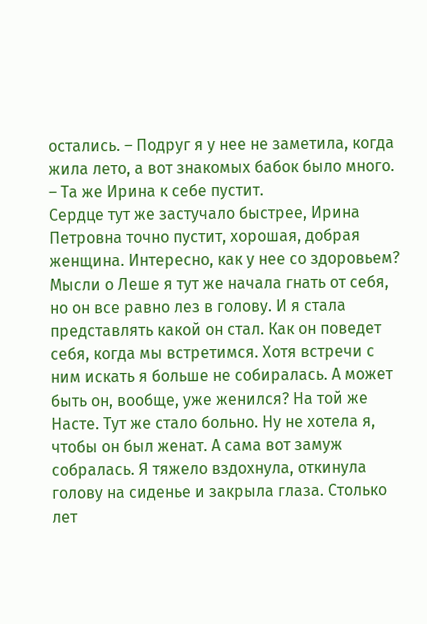остались. – Подруг я у нее не заметила, когда жила лето, а вот знакомых бабок было много. – Та же Ирина к себе пустит.
Сердце тут же застучало быстрее, Ирина Петровна точно пустит, хорошая, добрая женщина. Интересно, как у нее со здоровьем? Мысли о Леше я тут же начала гнать от себя, но он все равно лез в голову. И я стала представлять какой он стал. Как он поведет себя, когда мы встретимся. Хотя встречи с ним искать я больше не собиралась. А может быть он, вообще, уже женился? На той же Насте. Тут же стало больно. Ну не хотела я, чтобы он был женат. А сама вот замуж собралась. Я тяжело вздохнула, откинула голову на сиденье и закрыла глаза. Столько лет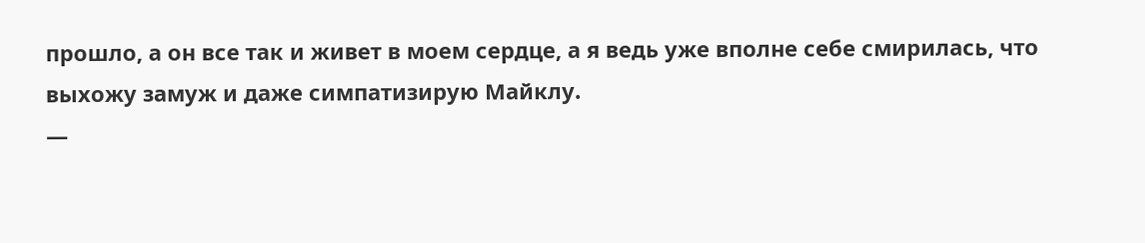прошло, а он все так и живет в моем сердце, а я ведь уже вполне себе смирилась, что выхожу замуж и даже симпатизирую Майклу.
—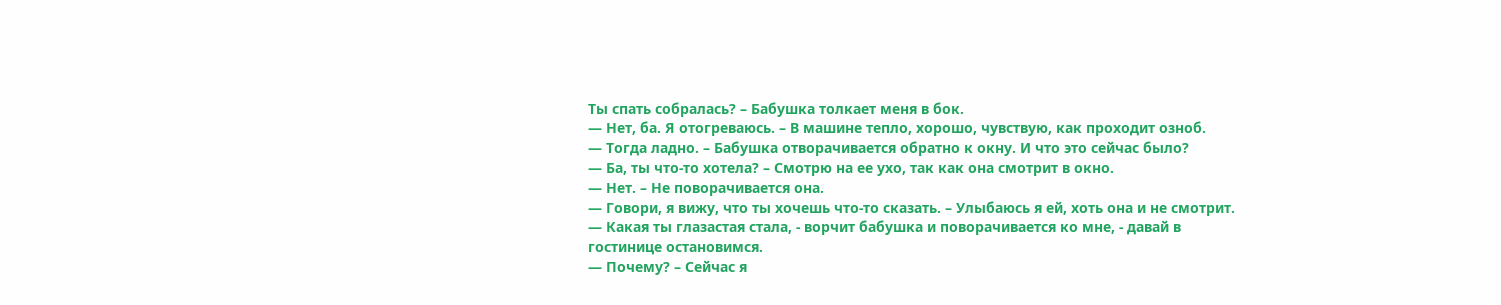Ты спать собралась? – Бабушка толкает меня в бок.
— Нет, ба. Я отогреваюсь. – В машине тепло, хорошо, чувствую, как проходит озноб.
— Тогда ладно. – Бабушка отворачивается обратно к окну. И что это сейчас было?
— Ба, ты что-то хотела? – Смотрю на ее ухо, так как она смотрит в окно.
— Нет. – Не поворачивается она.
— Говори, я вижу, что ты хочешь что-то сказать. – Улыбаюсь я ей, хоть она и не смотрит.
— Какая ты глазастая стала, - ворчит бабушка и поворачивается ко мне, - давай в гостинице остановимся.
— Почему? – Сейчас я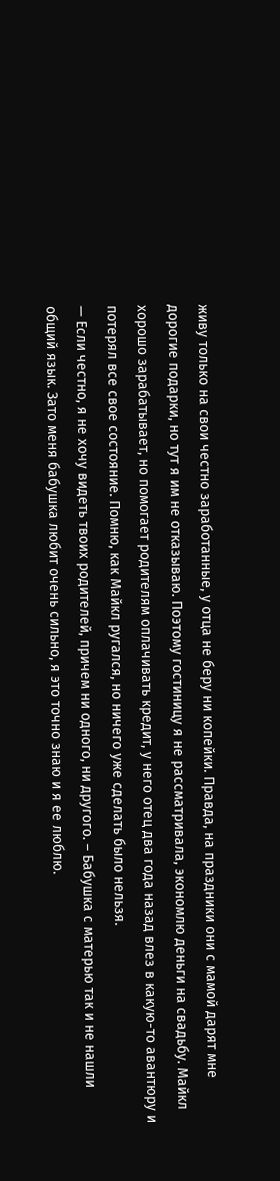живу только на свои честно заработанные, у отца не беру ни копейки. Правда, на праздники они с мамой дарят мне дорогие подарки, но тут я им не отказываю. Поэтому гостиницу я не рассматривала, экономлю деньги на свадьбу. Майкл хорошо зарабатывает, но помогает родителям оплачивать кредит, у него отец два года назад влез в какую-то авантюру и потерял все свое состояние. Помню, как Майкл ругался, но ничего уже сделать было нельзя.
— Если честно, я не хочу видеть твоих родителей, причем ни одного, ни другого. – Бабушка с матерью так и не нашли общий язык. Зато меня бабушка любит очень сильно, я это точно знаю и я ее люблю.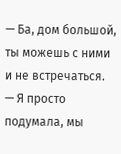— Ба, дом большой, ты можешь с ними и не встречаться.
— Я просто подумала, мы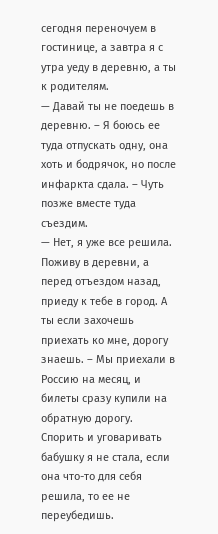сегодня переночуем в гостинице, а завтра я с утра уеду в деревню, а ты к родителям.
— Давай ты не поедешь в деревню. – Я боюсь ее туда отпускать одну, она хоть и бодрячок, но после инфаркта сдала. – Чуть позже вместе туда съездим.
— Нет, я уже все решила. Поживу в деревни, а перед отъездом назад, приеду к тебе в город. А ты если захочешь приехать ко мне, дорогу знаешь. – Мы приехали в Россию на месяц, и билеты сразу купили на обратную дорогу. Спорить и уговаривать бабушку я не стала, если она что-то для себя решила, то ее не переубедишь.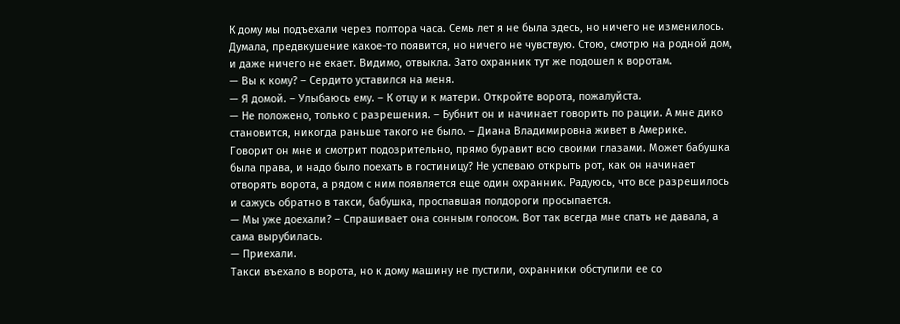К дому мы подъехали через полтора часа. Семь лет я не была здесь, но ничего не изменилось. Думала, предвкушение какое-то появится, но ничего не чувствую. Стою, смотрю на родной дом, и даже ничего не екает. Видимо, отвыкла. Зато охранник тут же подошел к воротам.
— Вы к кому? – Сердито уставился на меня.
— Я домой. – Улыбаюсь ему. – К отцу и к матери. Откройте ворота, пожалуйста.
— Не положено, только с разрешения. – Бубнит он и начинает говорить по рации. А мне дико становится, никогда раньше такого не было. – Диана Владимировна живет в Америке.
Говорит он мне и смотрит подозрительно, прямо буравит всю своими глазами. Может бабушка была права, и надо было поехать в гостиницу? Не успеваю открыть рот, как он начинает отворять ворота, а рядом с ним появляется еще один охранник. Радуюсь, что все разрешилось и сажусь обратно в такси, бабушка, проспавшая полдороги просыпается.
— Мы уже доехали? – Спрашивает она сонным голосом. Вот так всегда мне спать не давала, а сама вырубилась.
— Приехали.
Такси въехало в ворота, но к дому машину не пустили, охранники обступили ее со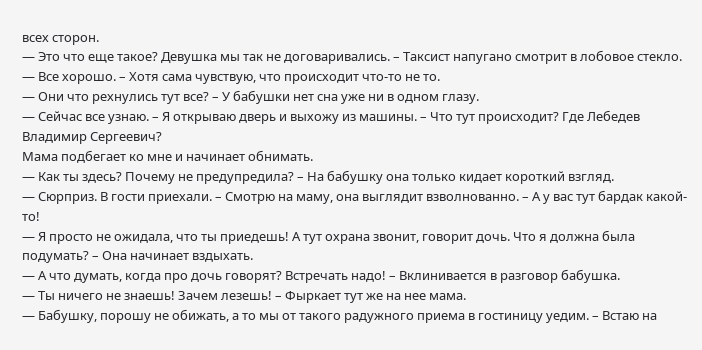всех сторон.
— Это что еще такое? Девушка мы так не договаривались. – Таксист напугано смотрит в лобовое стекло.
— Все хорошо. – Хотя сама чувствую, что происходит что-то не то.
— Они что рехнулись тут все? – У бабушки нет сна уже ни в одном глазу.
— Сейчас все узнаю. – Я открываю дверь и выхожу из машины. – Что тут происходит? Где Лебедев Владимир Сергеевич?
Мама подбегает ко мне и начинает обнимать.
— Как ты здесь? Почему не предупредила? – На бабушку она только кидает короткий взгляд.
— Сюрприз. В гости приехали. – Смотрю на маму, она выглядит взволнованно. – А у вас тут бардак какой-то!
— Я просто не ожидала, что ты приедешь! А тут охрана звонит, говорит дочь. Что я должна была подумать? – Она начинает вздыхать.
— А что думать, когда про дочь говорят? Встречать надо! – Вклинивается в разговор бабушка.
— Ты ничего не знаешь! Зачем лезешь! – Фыркает тут же на нее мама.
— Бабушку, порошу не обижать, а то мы от такого радужного приема в гостиницу уедим. – Встаю на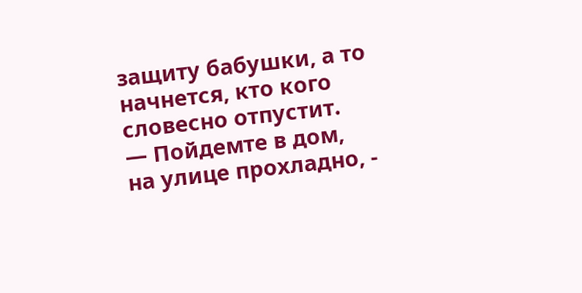защиту бабушки, а то начнется, кто кого словесно отпустит.
— Пойдемте в дом, на улице прохладно, -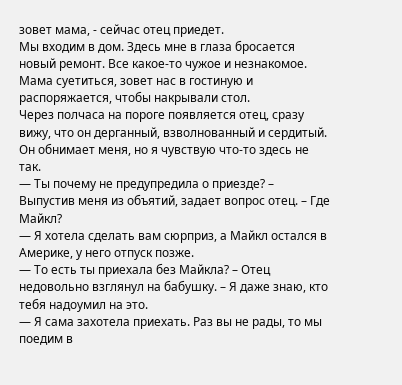зовет мама, - сейчас отец приедет.
Мы входим в дом. Здесь мне в глаза бросается новый ремонт. Все какое-то чужое и незнакомое. Мама суетиться, зовет нас в гостиную и распоряжается, чтобы накрывали стол.
Через полчаса на пороге появляется отец, сразу вижу, что он дерганный, взволнованный и сердитый. Он обнимает меня, но я чувствую что-то здесь не так.
— Ты почему не предупредила о приезде? – Выпустив меня из объятий, задает вопрос отец. – Где Майкл?
— Я хотела сделать вам сюрприз, а Майкл остался в Америке, у него отпуск позже.
— То есть ты приехала без Майкла? – Отец недовольно взглянул на бабушку. – Я даже знаю, кто тебя надоумил на это.
— Я сама захотела приехать. Раз вы не рады, то мы поедим в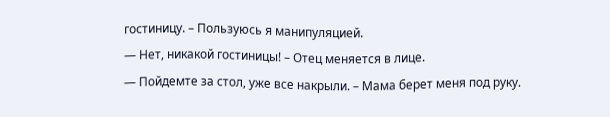гостиницу. – Пользуюсь я манипуляцией.
— Нет, никакой гостиницы! – Отец меняется в лице.
— Пойдемте за стол, уже все накрыли. – Мама берет меня под руку.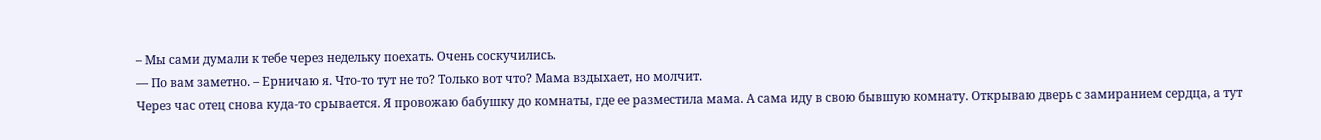– Мы сами думали к тебе через недельку поехать. Очень соскучились.
— По вам заметно. – Ерничаю я. Что-то тут не то? Только вот что? Мама вздыхает, но молчит.
Через час отец снова куда-то срывается. Я провожаю бабушку до комнаты, где ее разместила мама. А сама иду в свою бывшую комнату. Открываю дверь с замиранием сердца, а тут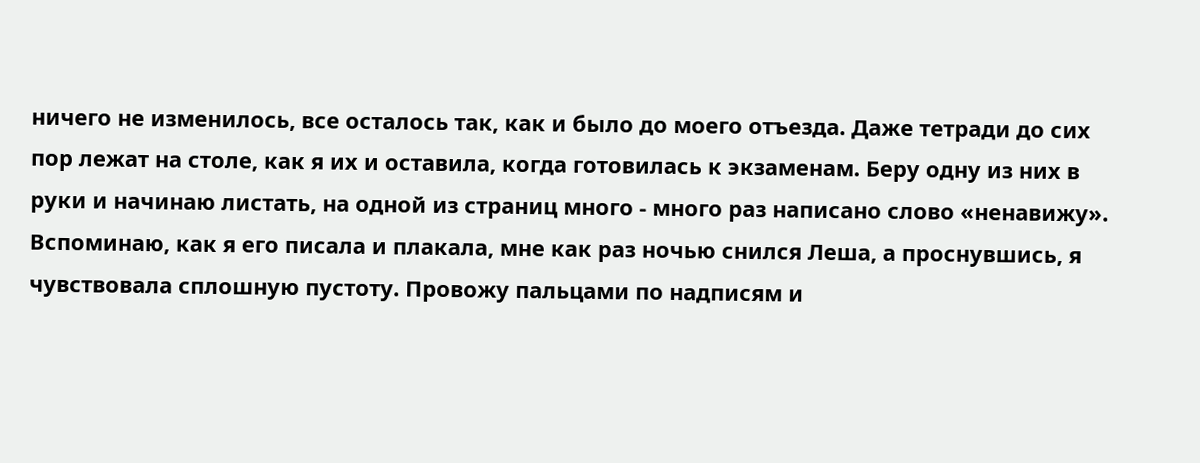ничего не изменилось, все осталось так, как и было до моего отъезда. Даже тетради до сих пор лежат на столе, как я их и оставила, когда готовилась к экзаменам. Беру одну из них в руки и начинаю листать, на одной из страниц много - много раз написано слово «ненавижу». Вспоминаю, как я его писала и плакала, мне как раз ночью снился Леша, а проснувшись, я чувствовала сплошную пустоту. Провожу пальцами по надписям и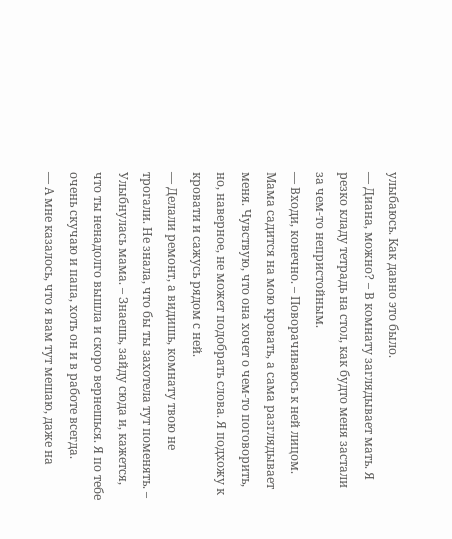улыбаюсь. Как давно это было.
— Диана, можно? – В комнату заглядывает мать. Я резко кладу тетрадь на стол, как будто меня застали за чем-то непристойным.
— Входи, конечно. – Поворачиваюсь к ней лицом. Мама садится на мою кровать, а сама разглядывает меня. Чувствую, что она хочет о чем-то поговорить, но, наверное, не может подобрать слова. Я подхожу к кровати и сажусь рядом с ней.
— Делали ремонт, а видишь, комнату твою не трогали. Не знала, что бы ты захотела тут поменять. – Улыбнулась мама. – Знаешь, зайду сюда и, кажется, что ты ненадолго вышла и скоро вернешься. Я по тебе очень скучаю и папа, хоть он и в работе всегда.
— А мне казалось, что я вам тут мешаю, даже на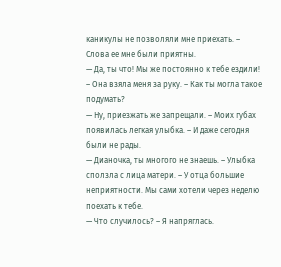каникулы не позволяли мне приехать. – Слова ее мне были приятны.
— Да, ты что! Мы же постоянно к тебе ездили! – Она взяла меня за руку. – Как ты могла такое подумать?
— Ну, приезжать же запрещали. – Моих губах появилась легкая улыбка. – И даже сегодня были не рады.
— Дианочка, ты многого не знаешь. – Улыбка сползла с лица матери. – У отца большие неприятности. Мы сами хотели через неделю поехать к тебе.
— Что случилось? – Я напряглась.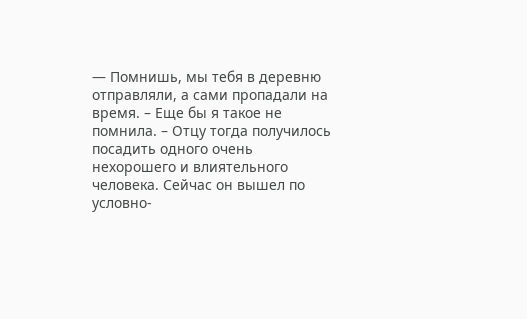— Помнишь, мы тебя в деревню отправляли, а сами пропадали на время. – Еще бы я такое не помнила. – Отцу тогда получилось посадить одного очень нехорошего и влиятельного человека. Сейчас он вышел по условно-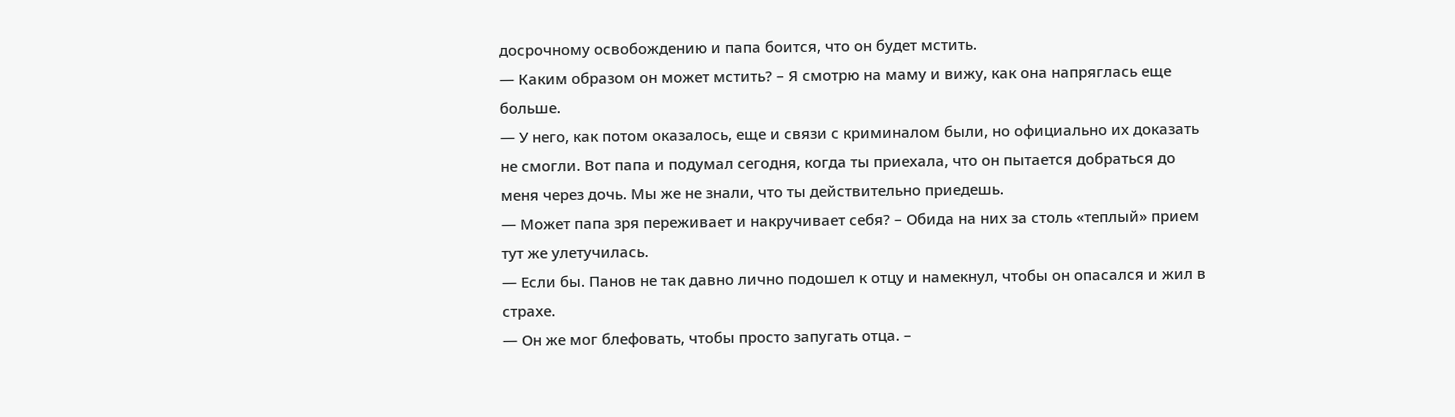досрочному освобождению и папа боится, что он будет мстить.
— Каким образом он может мстить? – Я смотрю на маму и вижу, как она напряглась еще больше.
— У него, как потом оказалось, еще и связи с криминалом были, но официально их доказать не смогли. Вот папа и подумал сегодня, когда ты приехала, что он пытается добраться до меня через дочь. Мы же не знали, что ты действительно приедешь.
— Может папа зря переживает и накручивает себя? – Обида на них за столь «теплый» прием тут же улетучилась.
— Если бы. Панов не так давно лично подошел к отцу и намекнул, чтобы он опасался и жил в страхе.
— Он же мог блефовать, чтобы просто запугать отца. –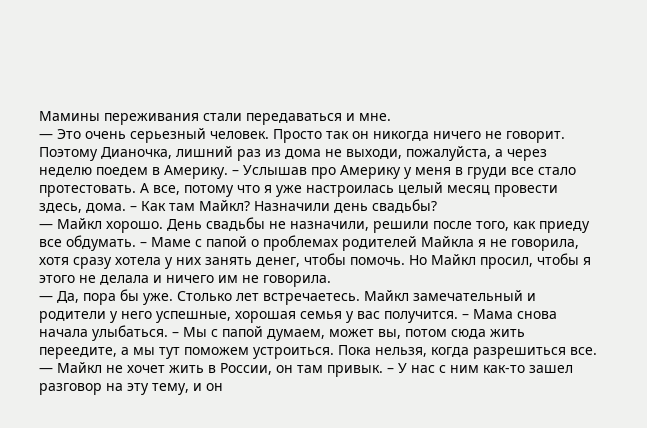Мамины переживания стали передаваться и мне.
— Это очень серьезный человек. Просто так он никогда ничего не говорит. Поэтому Дианочка, лишний раз из дома не выходи, пожалуйста, а через неделю поедем в Америку. – Услышав про Америку у меня в груди все стало протестовать. А все, потому что я уже настроилась целый месяц провести здесь, дома. – Как там Майкл? Назначили день свадьбы?
— Майкл хорошо. День свадьбы не назначили, решили после того, как приеду все обдумать. – Маме с папой о проблемах родителей Майкла я не говорила, хотя сразу хотела у них занять денег, чтобы помочь. Но Майкл просил, чтобы я этого не делала и ничего им не говорила.
— Да, пора бы уже. Столько лет встречаетесь. Майкл замечательный и родители у него успешные, хорошая семья у вас получится. – Мама снова начала улыбаться. – Мы с папой думаем, может вы, потом сюда жить переедите, а мы тут поможем устроиться. Пока нельзя, когда разрешиться все.
— Майкл не хочет жить в России, он там привык. – У нас с ним как-то зашел разговор на эту тему, и он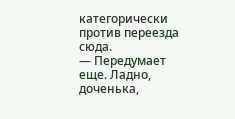категорически против переезда сюда.
— Передумает еще. Ладно, доченька,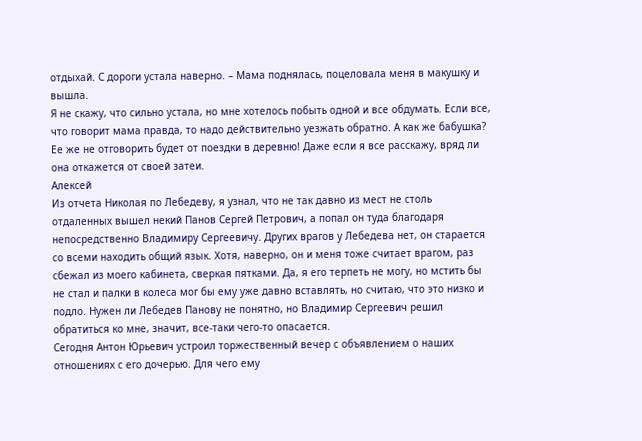отдыхай. С дороги устала наверно. – Мама поднялась, поцеловала меня в макушку и вышла.
Я не скажу, что сильно устала, но мне хотелось побыть одной и все обдумать. Если все, что говорит мама правда, то надо действительно уезжать обратно. А как же бабушка? Ее же не отговорить будет от поездки в деревню! Даже если я все расскажу, вряд ли она откажется от своей затеи.
Алексей
Из отчета Николая по Лебедеву, я узнал, что не так давно из мест не столь отдаленных вышел некий Панов Сергей Петрович, а попал он туда благодаря непосредственно Владимиру Сергеевичу. Других врагов у Лебедева нет, он старается со всеми находить общий язык. Хотя, наверно, он и меня тоже считает врагом, раз сбежал из моего кабинета, сверкая пятками. Да, я его терпеть не могу, но мстить бы не стал и палки в колеса мог бы ему уже давно вставлять, но считаю, что это низко и подло. Нужен ли Лебедев Панову не понятно, но Владимир Сергеевич решил обратиться ко мне, значит, все-таки чего-то опасается.
Сегодня Антон Юрьевич устроил торжественный вечер с объявлением о наших отношениях с его дочерью. Для чего ему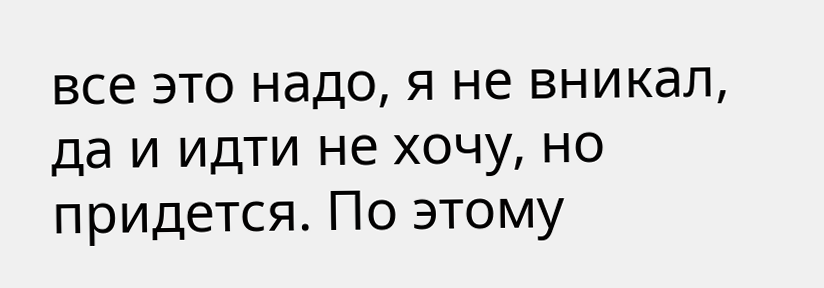все это надо, я не вникал, да и идти не хочу, но придется. По этому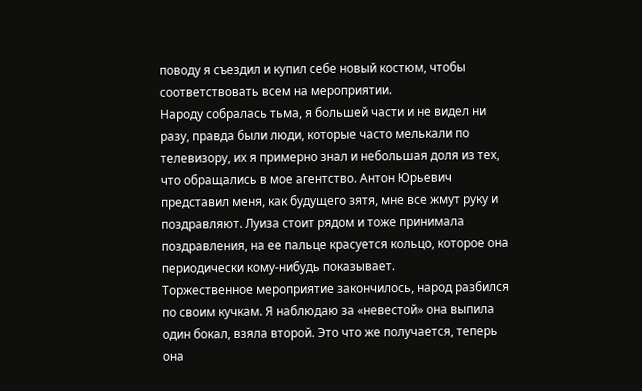поводу я съездил и купил себе новый костюм, чтобы соответствовать всем на мероприятии.
Народу собралась тьма, я большей части и не видел ни разу, правда были люди, которые часто мелькали по телевизору, их я примерно знал и небольшая доля из тех, что обращались в мое агентство. Антон Юрьевич представил меня, как будущего зятя, мне все жмут руку и поздравляют. Луиза стоит рядом и тоже принимала поздравления, на ее пальце красуется кольцо, которое она периодически кому-нибудь показывает.
Торжественное мероприятие закончилось, народ разбился по своим кучкам. Я наблюдаю за «невестой» она выпила один бокал, взяла второй. Это что же получается, теперь она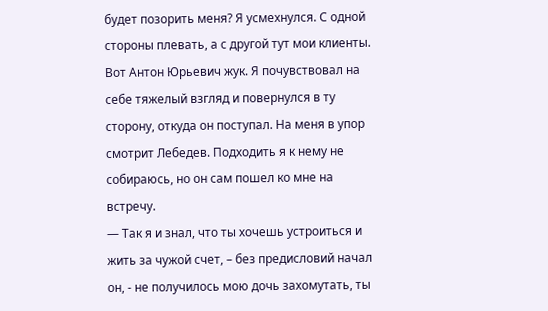будет позорить меня? Я усмехнулся. С одной стороны плевать, а с другой тут мои клиенты. Вот Антон Юрьевич жук. Я почувствовал на себе тяжелый взгляд и повернулся в ту сторону, откуда он поступал. На меня в упор смотрит Лебедев. Подходить я к нему не собираюсь, но он сам пошел ко мне на встречу.
— Так я и знал, что ты хочешь устроиться и жить за чужой счет, – без предисловий начал он, - не получилось мою дочь захомутать, ты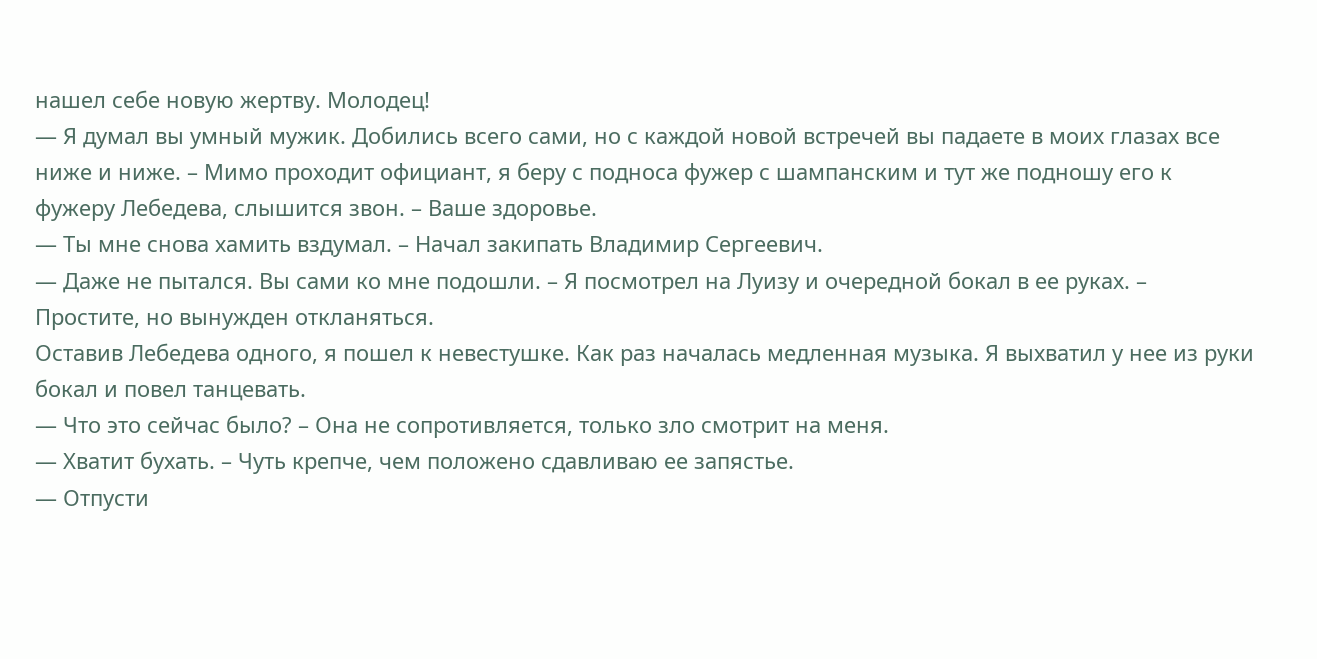нашел себе новую жертву. Молодец!
— Я думал вы умный мужик. Добились всего сами, но с каждой новой встречей вы падаете в моих глазах все ниже и ниже. – Мимо проходит официант, я беру с подноса фужер с шампанским и тут же подношу его к фужеру Лебедева, слышится звон. – Ваше здоровье.
— Ты мне снова хамить вздумал. – Начал закипать Владимир Сергеевич.
— Даже не пытался. Вы сами ко мне подошли. – Я посмотрел на Луизу и очередной бокал в ее руках. – Простите, но вынужден откланяться.
Оставив Лебедева одного, я пошел к невестушке. Как раз началась медленная музыка. Я выхватил у нее из руки бокал и повел танцевать.
— Что это сейчас было? – Она не сопротивляется, только зло смотрит на меня.
— Хватит бухать. – Чуть крепче, чем положено сдавливаю ее запястье.
— Отпусти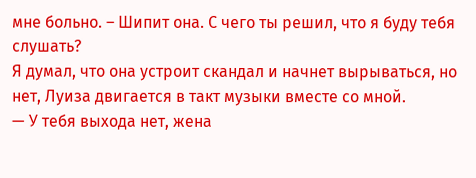мне больно. – Шипит она. С чего ты решил, что я буду тебя слушать?
Я думал, что она устроит скандал и начнет вырываться, но нет, Луиза двигается в такт музыки вместе со мной.
— У тебя выхода нет, жена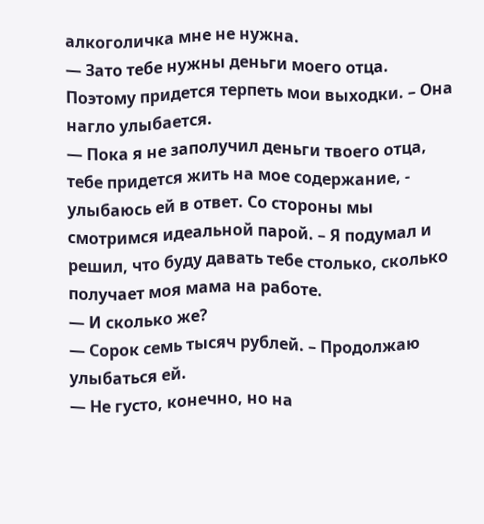алкоголичка мне не нужна.
— Зато тебе нужны деньги моего отца. Поэтому придется терпеть мои выходки. – Она нагло улыбается.
— Пока я не заполучил деньги твоего отца, тебе придется жить на мое содержание, - улыбаюсь ей в ответ. Со стороны мы смотримся идеальной парой. – Я подумал и решил, что буду давать тебе столько, сколько получает моя мама на работе.
— И сколько же?
— Сорок семь тысяч рублей. – Продолжаю улыбаться ей.
— Не густо, конечно, но на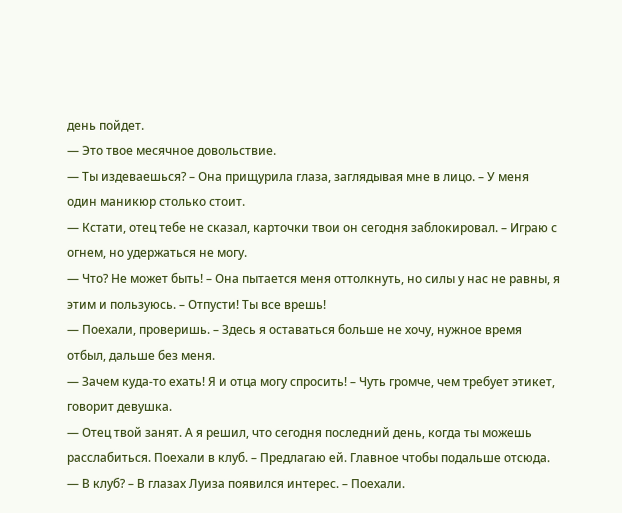день пойдет.
— Это твое месячное довольствие.
— Ты издеваешься? – Она прищурила глаза, заглядывая мне в лицо. – У меня один маникюр столько стоит.
— Кстати, отец тебе не сказал, карточки твои он сегодня заблокировал. – Играю с огнем, но удержаться не могу.
— Что? Не может быть! – Она пытается меня оттолкнуть, но силы у нас не равны, я этим и пользуюсь. – Отпусти! Ты все врешь!
— Поехали, проверишь. – Здесь я оставаться больше не хочу, нужное время отбыл, дальше без меня.
— Зачем куда-то ехать! Я и отца могу спросить! – Чуть громче, чем требует этикет, говорит девушка.
— Отец твой занят. А я решил, что сегодня последний день, когда ты можешь расслабиться. Поехали в клуб. – Предлагаю ей. Главное чтобы подальше отсюда.
— В клуб? – В глазах Луиза появился интерес. – Поехали.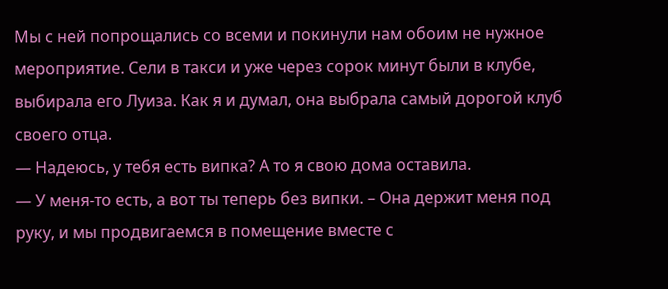Мы с ней попрощались со всеми и покинули нам обоим не нужное мероприятие. Сели в такси и уже через сорок минут были в клубе, выбирала его Луиза. Как я и думал, она выбрала самый дорогой клуб своего отца.
— Надеюсь, у тебя есть випка? А то я свою дома оставила.
— У меня-то есть, а вот ты теперь без випки. – Она держит меня под руку, и мы продвигаемся в помещение вместе с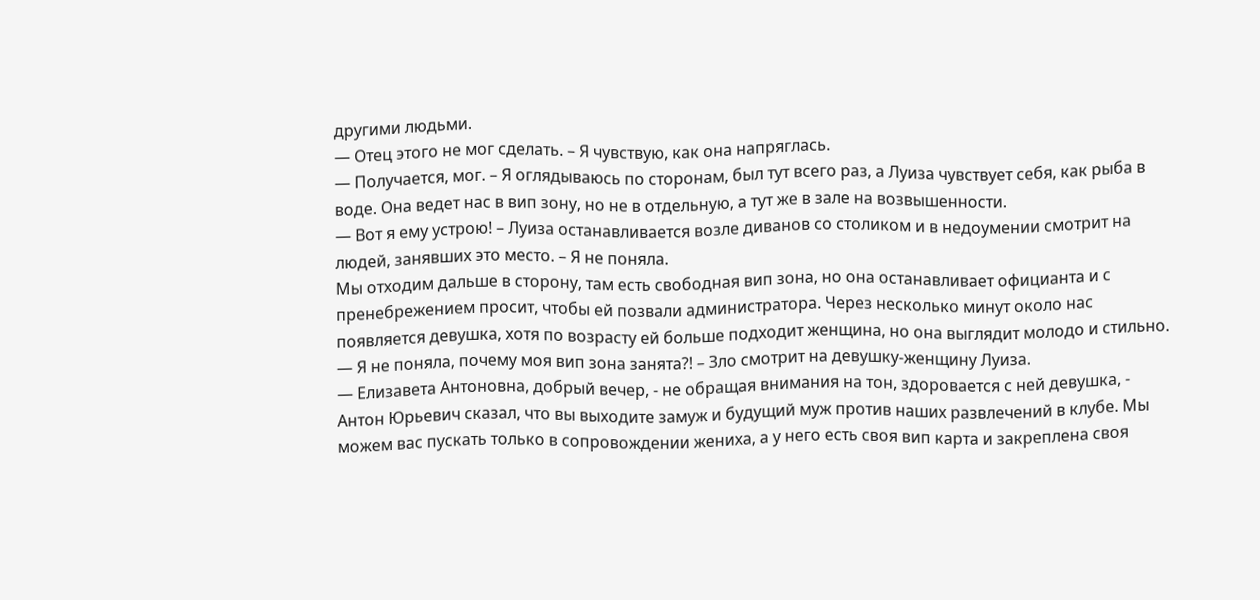другими людьми.
— Отец этого не мог сделать. – Я чувствую, как она напряглась.
— Получается, мог. – Я оглядываюсь по сторонам, был тут всего раз, а Луиза чувствует себя, как рыба в воде. Она ведет нас в вип зону, но не в отдельную, а тут же в зале на возвышенности.
— Вот я ему устрою! – Луиза останавливается возле диванов со столиком и в недоумении смотрит на людей, занявших это место. – Я не поняла.
Мы отходим дальше в сторону, там есть свободная вип зона, но она останавливает официанта и с пренебрежением просит, чтобы ей позвали администратора. Через несколько минут около нас появляется девушка, хотя по возрасту ей больше подходит женщина, но она выглядит молодо и стильно.
— Я не поняла, почему моя вип зона занята?! – Зло смотрит на девушку-женщину Луиза.
— Елизавета Антоновна, добрый вечер, - не обращая внимания на тон, здоровается с ней девушка, - Антон Юрьевич сказал, что вы выходите замуж и будущий муж против наших развлечений в клубе. Мы можем вас пускать только в сопровождении жениха, а у него есть своя вип карта и закреплена своя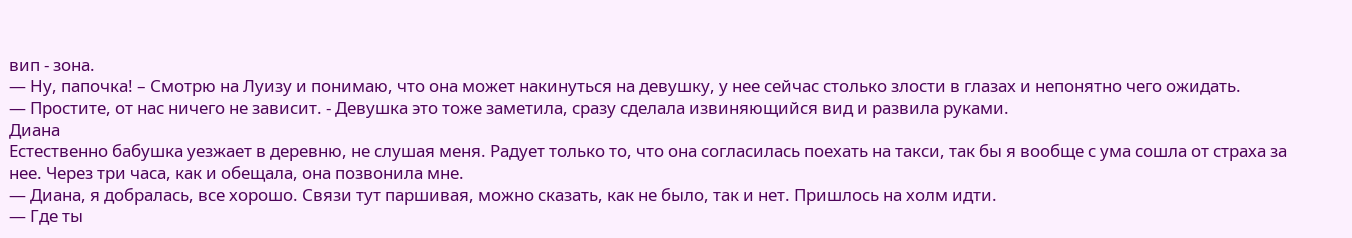вип - зона.
— Ну, папочка! – Смотрю на Луизу и понимаю, что она может накинуться на девушку, у нее сейчас столько злости в глазах и непонятно чего ожидать.
— Простите, от нас ничего не зависит. - Девушка это тоже заметила, сразу сделала извиняющийся вид и развила руками.
Диана
Естественно бабушка уезжает в деревню, не слушая меня. Радует только то, что она согласилась поехать на такси, так бы я вообще с ума сошла от страха за нее. Через три часа, как и обещала, она позвонила мне.
— Диана, я добралась, все хорошо. Связи тут паршивая, можно сказать, как не было, так и нет. Пришлось на холм идти.
— Где ты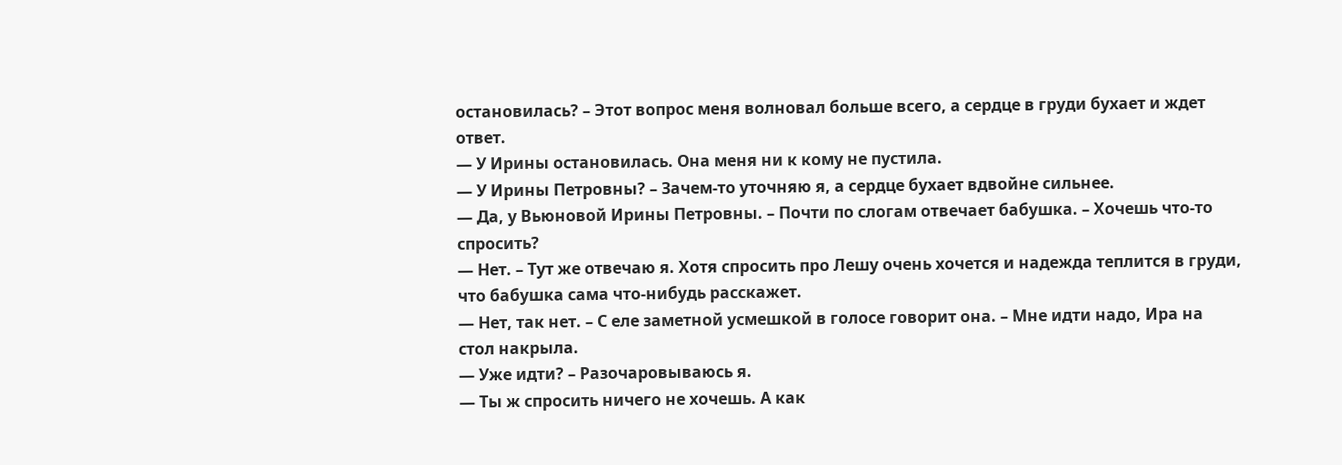остановилась? – Этот вопрос меня волновал больше всего, а сердце в груди бухает и ждет ответ.
— У Ирины остановилась. Она меня ни к кому не пустила.
— У Ирины Петровны? – Зачем-то уточняю я, а сердце бухает вдвойне сильнее.
— Да, у Вьюновой Ирины Петровны. – Почти по слогам отвечает бабушка. – Хочешь что-то спросить?
— Нет. – Тут же отвечаю я. Хотя спросить про Лешу очень хочется и надежда теплится в груди, что бабушка сама что-нибудь расскажет.
— Нет, так нет. – С еле заметной усмешкой в голосе говорит она. – Мне идти надо, Ира на стол накрыла.
— Уже идти? – Разочаровываюсь я.
— Ты ж спросить ничего не хочешь. А как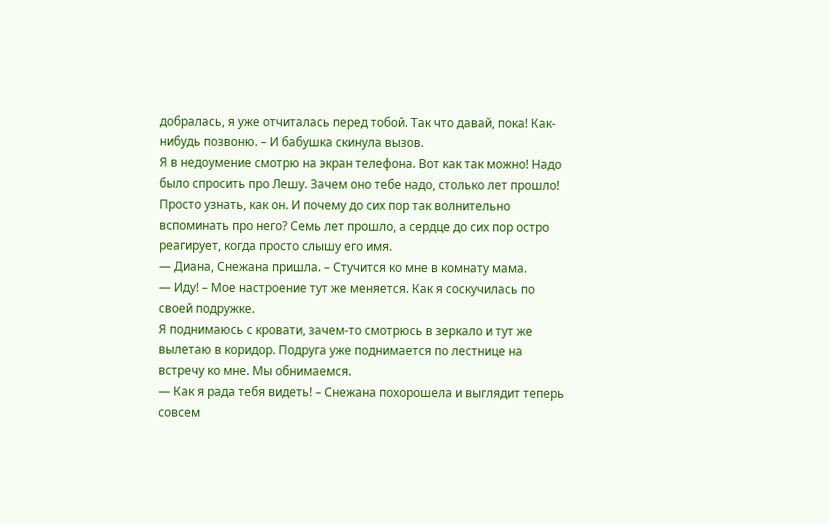добралась, я уже отчиталась перед тобой. Так что давай, пока! Как-нибудь позвоню. – И бабушка скинула вызов.
Я в недоумение смотрю на экран телефона. Вот как так можно! Надо было спросить про Лешу. Зачем оно тебе надо, столько лет прошло! Просто узнать, как он. И почему до сих пор так волнительно вспоминать про него? Семь лет прошло, а сердце до сих пор остро реагирует, когда просто слышу его имя.
— Диана, Снежана пришла. – Стучится ко мне в комнату мама.
— Иду! – Мое настроение тут же меняется. Как я соскучилась по своей подружке.
Я поднимаюсь с кровати, зачем-то смотрюсь в зеркало и тут же вылетаю в коридор. Подруга уже поднимается по лестнице на встречу ко мне. Мы обнимаемся.
— Как я рада тебя видеть! – Снежана похорошела и выглядит теперь совсем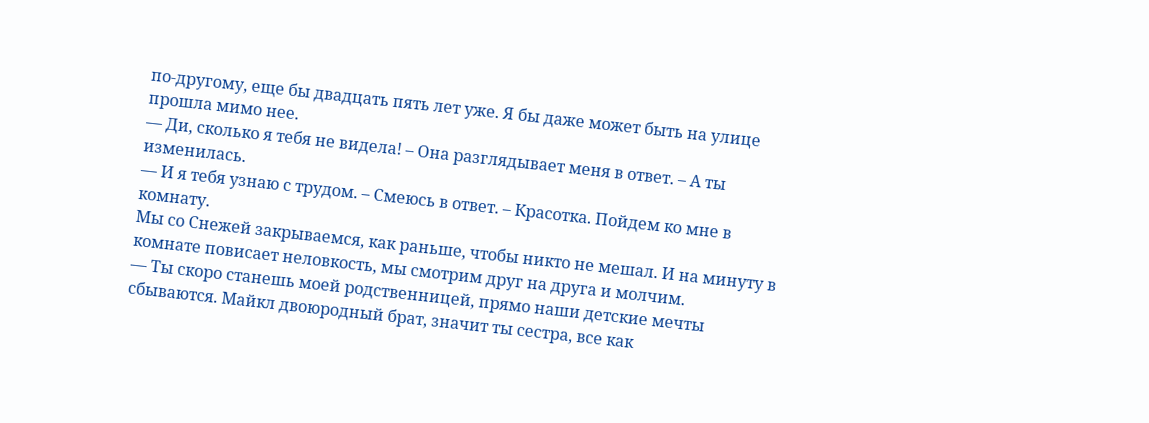по-другому, еще бы двадцать пять лет уже. Я бы даже может быть на улице прошла мимо нее.
— Ди, сколько я тебя не видела! – Она разглядывает меня в ответ. – А ты изменилась.
— И я тебя узнаю с трудом. – Смеюсь в ответ. – Красотка. Пойдем ко мне в комнату.
Мы со Снежей закрываемся, как раньше, чтобы никто не мешал. И на минуту в комнате повисает неловкость, мы смотрим друг на друга и молчим.
— Ты скоро станешь моей родственницей, прямо наши детские мечты сбываются. Майкл двоюродный брат, значит ты сестра, все как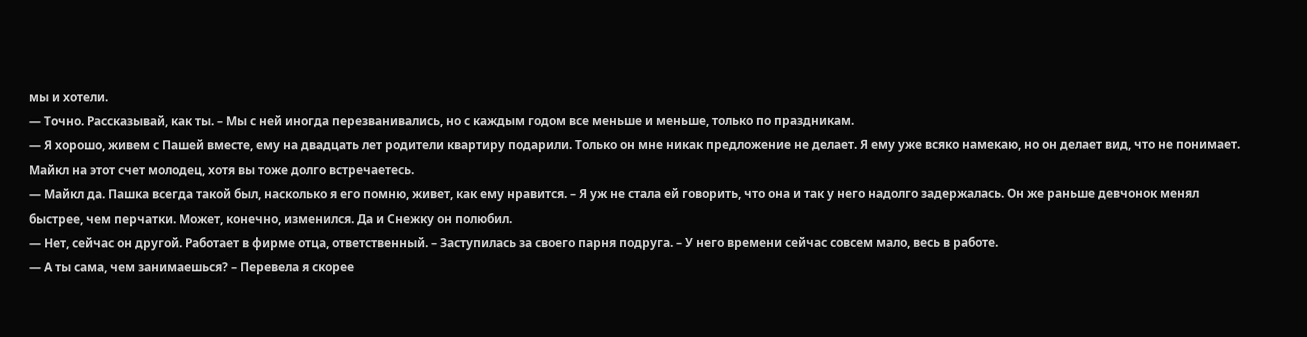мы и хотели.
— Точно. Рассказывай, как ты. – Мы с ней иногда перезванивались, но с каждым годом все меньше и меньше, только по праздникам.
— Я хорошо, живем с Пашей вместе, ему на двадцать лет родители квартиру подарили. Только он мне никак предложение не делает. Я ему уже всяко намекаю, но он делает вид, что не понимает. Майкл на этот счет молодец, хотя вы тоже долго встречаетесь.
— Майкл да. Пашка всегда такой был, насколько я его помню, живет, как ему нравится. – Я уж не стала ей говорить, что она и так у него надолго задержалась. Он же раньше девчонок менял быстрее, чем перчатки. Может, конечно, изменился. Да и Снежку он полюбил.
— Нет, сейчас он другой. Работает в фирме отца, ответственный. – Заступилась за своего парня подруга. – У него времени сейчас совсем мало, весь в работе.
— А ты сама, чем занимаешься? – Перевела я скорее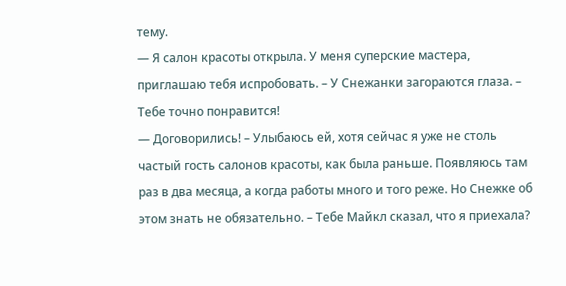тему.
— Я салон красоты открыла. У меня суперские мастера, приглашаю тебя испробовать. – У Снежанки загораются глаза. – Тебе точно понравится!
— Договорились! – Улыбаюсь ей, хотя сейчас я уже не столь частый гость салонов красоты, как была раньше. Появляюсь там раз в два месяца, а когда работы много и того реже. Но Снежке об этом знать не обязательно. – Тебе Майкл сказал, что я приехала?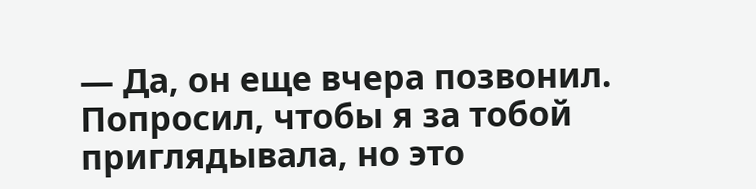— Да, он еще вчера позвонил. Попросил, чтобы я за тобой приглядывала, но это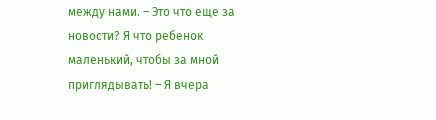между нами. – Это что еще за новости? Я что ребенок маленький, чтобы за мной приглядывать! – Я вчера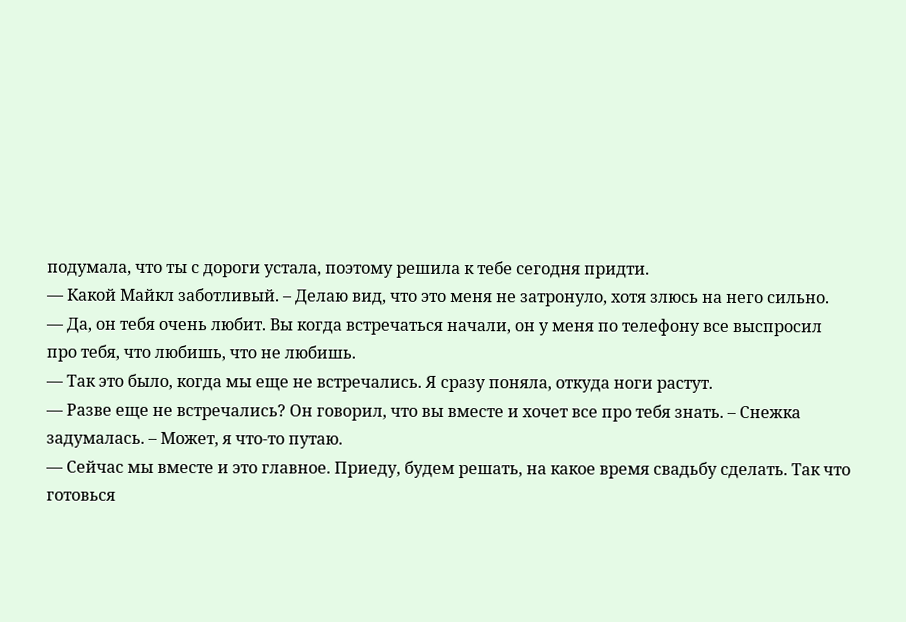подумала, что ты с дороги устала, поэтому решила к тебе сегодня придти.
— Какой Майкл заботливый. – Делаю вид, что это меня не затронуло, хотя злюсь на него сильно.
— Да, он тебя очень любит. Вы когда встречаться начали, он у меня по телефону все выспросил про тебя, что любишь, что не любишь.
— Так это было, когда мы еще не встречались. Я сразу поняла, откуда ноги растут.
— Разве еще не встречались? Он говорил, что вы вместе и хочет все про тебя знать. – Снежка задумалась. – Может, я что-то путаю.
— Сейчас мы вместе и это главное. Приеду, будем решать, на какое время свадьбу сделать. Так что готовься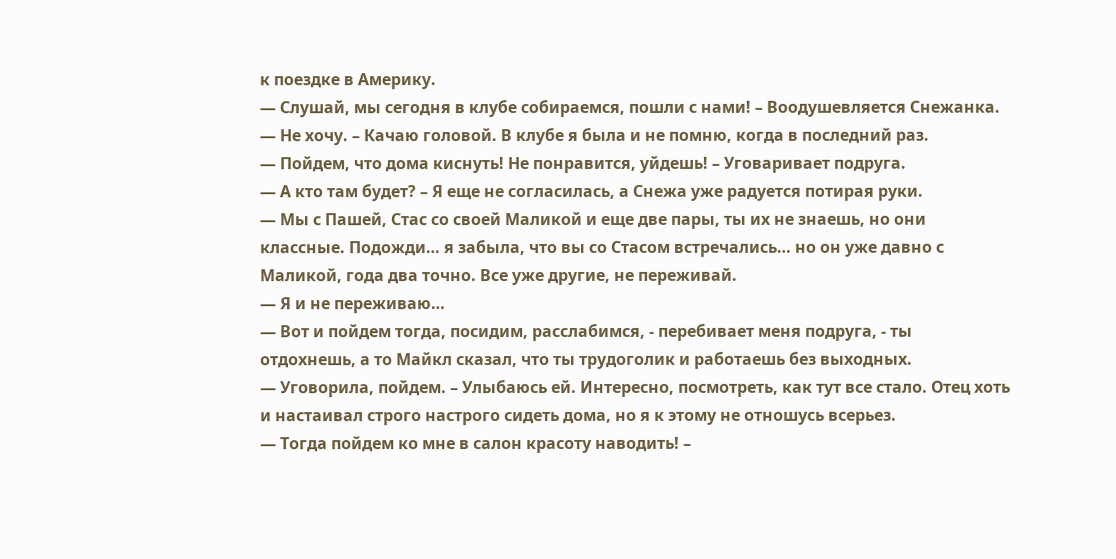к поездке в Америку.
— Слушай, мы сегодня в клубе собираемся, пошли с нами! – Воодушевляется Снежанка.
— Не хочу. – Качаю головой. В клубе я была и не помню, когда в последний раз.
— Пойдем, что дома киснуть! Не понравится, уйдешь! – Уговаривает подруга.
— А кто там будет? – Я еще не согласилась, а Снежа уже радуется потирая руки.
— Мы с Пашей, Стас со своей Маликой и еще две пары, ты их не знаешь, но они классные. Подожди… я забыла, что вы со Стасом встречались… но он уже давно с Маликой, года два точно. Все уже другие, не переживай.
— Я и не переживаю…
— Вот и пойдем тогда, посидим, расслабимся, - перебивает меня подруга, - ты отдохнешь, а то Майкл сказал, что ты трудоголик и работаешь без выходных.
— Уговорила, пойдем. – Улыбаюсь ей. Интересно, посмотреть, как тут все стало. Отец хоть и настаивал строго настрого сидеть дома, но я к этому не отношусь всерьез.
— Тогда пойдем ко мне в салон красоту наводить! –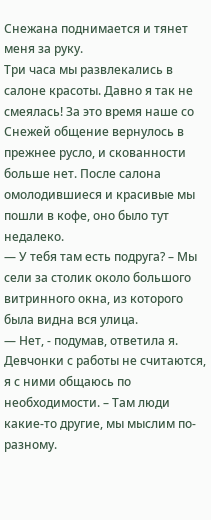Снежана поднимается и тянет меня за руку.
Три часа мы развлекались в салоне красоты. Давно я так не смеялась! За это время наше со Снежей общение вернулось в прежнее русло, и скованности больше нет. После салона омолодившиеся и красивые мы пошли в кофе, оно было тут недалеко.
— У тебя там есть подруга? – Мы сели за столик около большого витринного окна, из которого была видна вся улица.
— Нет, - подумав, ответила я. Девчонки с работы не считаются, я с ними общаюсь по необходимости. – Там люди какие-то другие, мы мыслим по-разному.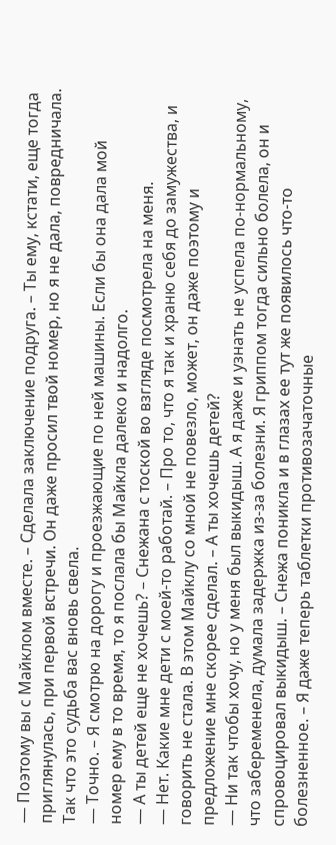— Поэтому вы с Майклом вместе. – Сделала заключение подруга. – Ты ему, кстати, еще тогда приглянулась, при первой встречи. Он даже просил твой номер, но я не дала, повредничала. Так что это судьба вас вновь свела.
— Точно. – Я смотрю на дорогу и проезжающие по ней машины. Если бы она дала мой номер ему в то время, то я послала бы Майкла далеко и надолго.
— А ты детей еще не хочешь? – Снежана с тоской во взгляде посмотрела на меня.
— Нет. Какие мне дети с моей-то работай. – Про то, что я так и храню себя до замужества, и говорить не стала. В этом Майклу со мной не повезло, может, он даже поэтому и предложение мне скорее сделал. – А ты хочешь детей?
— Ни так чтобы хочу, но у меня был выкидыш. А я даже и узнать не успела по-нормальному, что забеременела, думала задержка из-за болезни. Я гриппом тогда сильно болела, он и спровоцировал выкидыш. – Снежа поникла и в глазах ее тут же появилось что-то болезненное. – Я даже теперь таблетки противозачаточные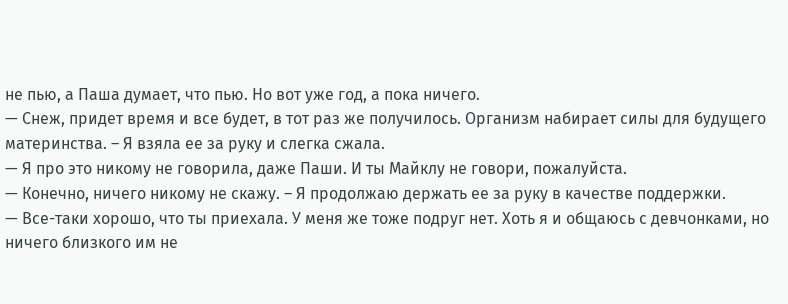не пью, а Паша думает, что пью. Но вот уже год, а пока ничего.
— Снеж, придет время и все будет, в тот раз же получилось. Организм набирает силы для будущего материнства. – Я взяла ее за руку и слегка сжала.
— Я про это никому не говорила, даже Паши. И ты Майклу не говори, пожалуйста.
— Конечно, ничего никому не скажу. – Я продолжаю держать ее за руку в качестве поддержки.
— Все-таки хорошо, что ты приехала. У меня же тоже подруг нет. Хоть я и общаюсь с девчонками, но ничего близкого им не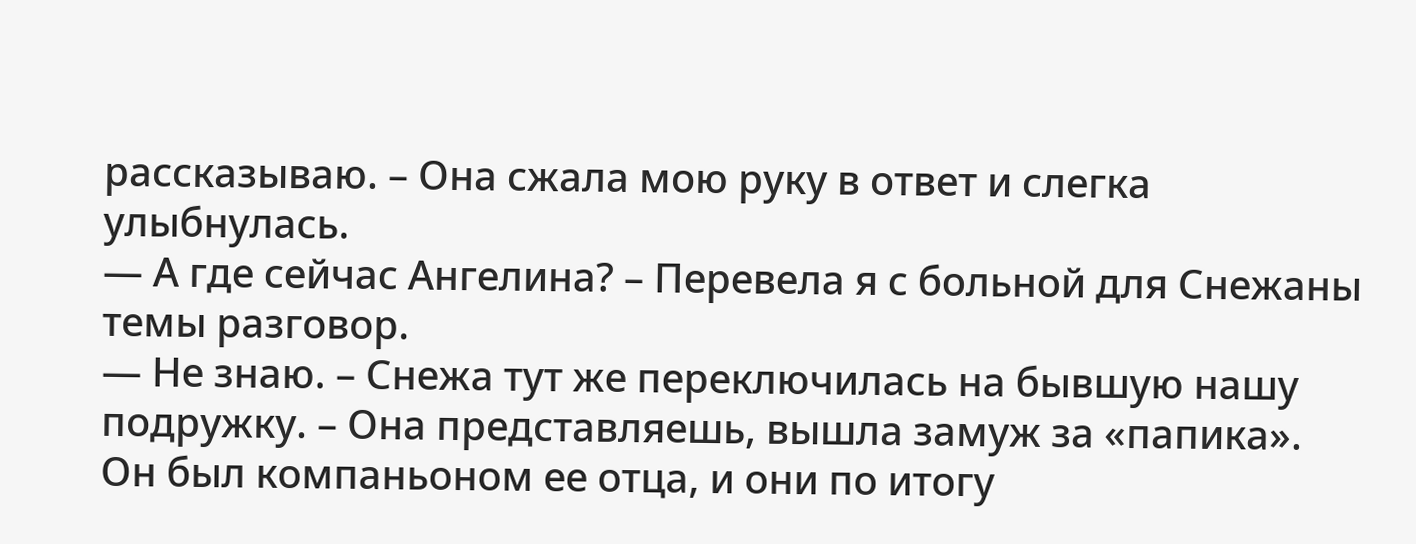рассказываю. – Она сжала мою руку в ответ и слегка улыбнулась.
— А где сейчас Ангелина? – Перевела я с больной для Снежаны темы разговор.
— Не знаю. – Снежа тут же переключилась на бывшую нашу подружку. – Она представляешь, вышла замуж за «папика». Он был компаньоном ее отца, и они по итогу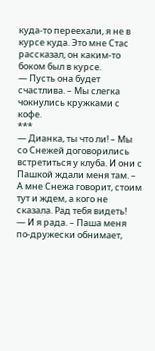куда-то переехали, я не в курсе куда. Это мне Стас рассказал, он каким-то боком был в курсе.
— Пусть она будет счастлива. – Мы слегка чокнулись кружками с кофе.
***
— Дианка, ты что ли! – Мы со Снежей договорились встретиться у клуба. И они с Пашкой ждали меня там. – А мне Снежа говорит, стоим тут и ждем, а кого не сказала. Рад тебя видеть!
— И я рада. – Паша меня по-дружески обнимает,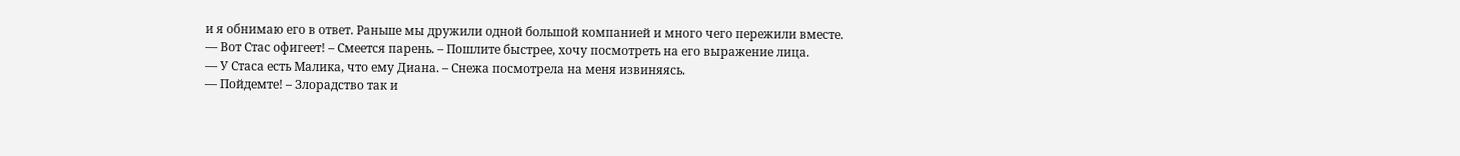и я обнимаю его в ответ. Раньше мы дружили одной большой компанией и много чего пережили вместе.
— Вот Стас офигеет! – Смеется парень. – Пошлите быстрее, хочу посмотреть на его выражение лица.
— У Стаса есть Малика, что ему Диана. – Снежа посмотрела на меня извиняясь.
— Пойдемте! – Злорадство так и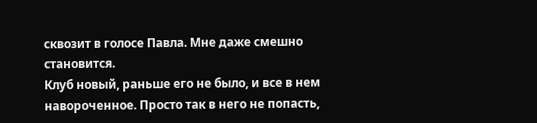сквозит в голосе Павла. Мне даже смешно становится.
Клуб новый, раньше его не было, и все в нем навороченное. Просто так в него не попасть,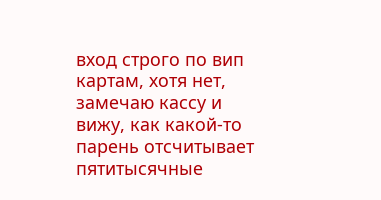вход строго по вип картам, хотя нет, замечаю кассу и вижу, как какой-то парень отсчитывает пятитысячные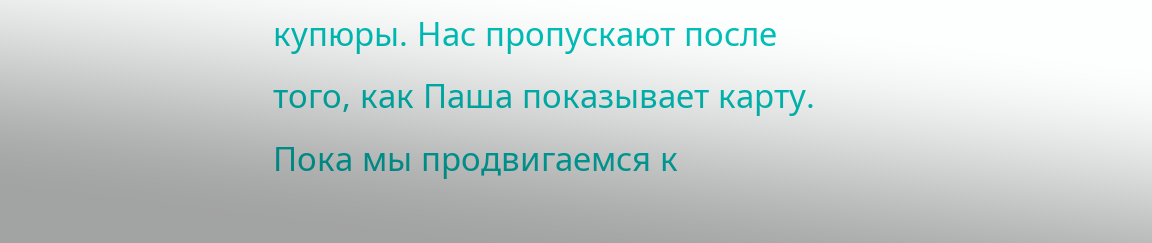купюры. Нас пропускают после того, как Паша показывает карту. Пока мы продвигаемся к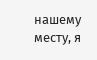нашему месту, я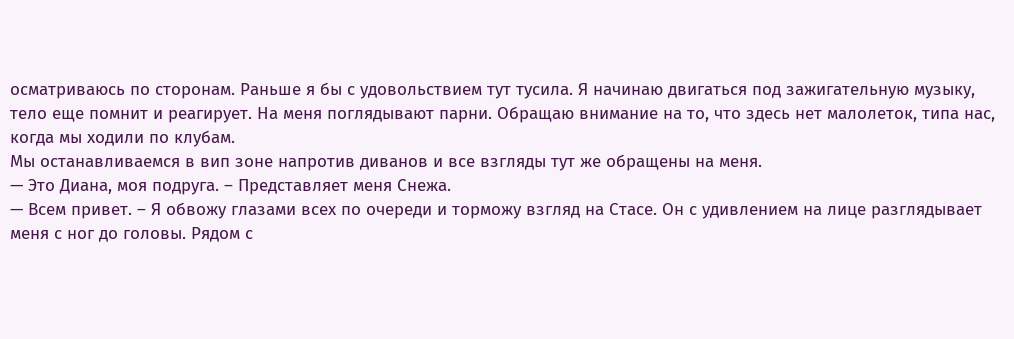осматриваюсь по сторонам. Раньше я бы с удовольствием тут тусила. Я начинаю двигаться под зажигательную музыку, тело еще помнит и реагирует. На меня поглядывают парни. Обращаю внимание на то, что здесь нет малолеток, типа нас, когда мы ходили по клубам.
Мы останавливаемся в вип зоне напротив диванов и все взгляды тут же обращены на меня.
— Это Диана, моя подруга. – Представляет меня Снежа.
— Всем привет. – Я обвожу глазами всех по очереди и торможу взгляд на Стасе. Он с удивлением на лице разглядывает меня с ног до головы. Рядом с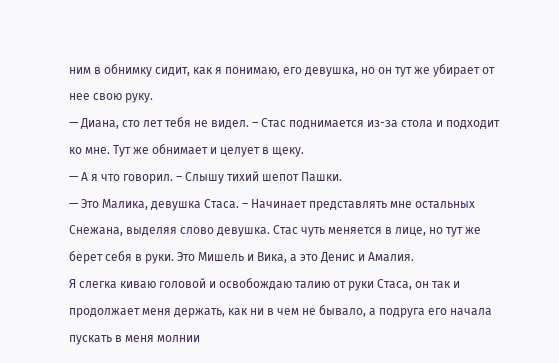ним в обнимку сидит, как я понимаю, его девушка, но он тут же убирает от нее свою руку.
— Диана, сто лет тебя не видел. – Стас поднимается из-за стола и подходит ко мне. Тут же обнимает и целует в щеку.
— А я что говорил. – Слышу тихий шепот Пашки.
— Это Малика, девушка Стаса. – Начинает представлять мне остальных Снежана, выделяя слово девушка. Стас чуть меняется в лице, но тут же берет себя в руки. Это Мишель и Вика, а это Денис и Амалия.
Я слегка киваю головой и освобождаю талию от руки Стаса, он так и продолжает меня держать, как ни в чем не бывало, а подруга его начала пускать в меня молнии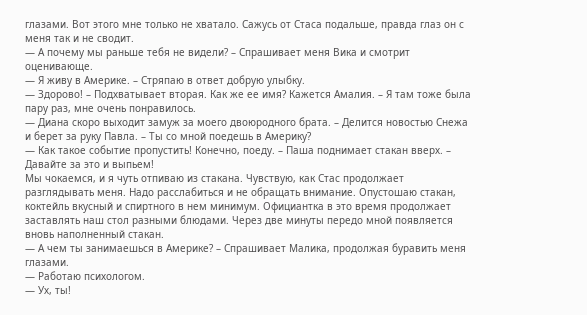глазами. Вот этого мне только не хватало. Сажусь от Стаса подальше, правда глаз он с меня так и не сводит.
— А почему мы раньше тебя не видели? – Спрашивает меня Вика и смотрит оценивающе.
— Я живу в Америке. – Стряпаю в ответ добрую улыбку.
— Здорово! – Подхватывает вторая. Как же ее имя? Кажется Амалия. – Я там тоже была пару раз, мне очень понравилось.
— Диана скоро выходит замуж за моего двоюродного брата. – Делится новостью Снежа и берет за руку Павла. – Ты со мной поедешь в Америку?
— Как такое событие пропустить! Конечно, поеду. – Паша поднимает стакан вверх. – Давайте за это и выпьем!
Мы чокаемся, и я чуть отпиваю из стакана. Чувствую, как Стас продолжает разглядывать меня. Надо расслабиться и не обращать внимание. Опустошаю стакан, коктейль вкусный и спиртного в нем минимум. Официантка в это время продолжает заставлять наш стол разными блюдами. Через две минуты передо мной появляется вновь наполненный стакан.
— А чем ты занимаешься в Америке? – Спрашивает Малика, продолжая буравить меня глазами.
— Работаю психологом.
— Ух, ты!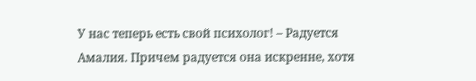У нас теперь есть свой психолог! – Радуется Амалия. Причем радуется она искренне, хотя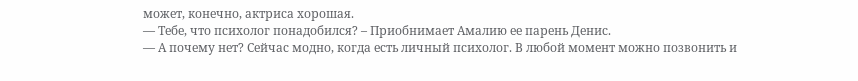может, конечно, актриса хорошая.
— Тебе, что психолог понадобился? – Приобнимает Амалию ее парень Денис.
— А почему нет? Сейчас модно, когда есть личный психолог. В любой момент можно позвонить и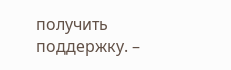получить поддержку. –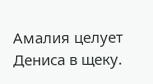Амалия целует Дениса в щеку.